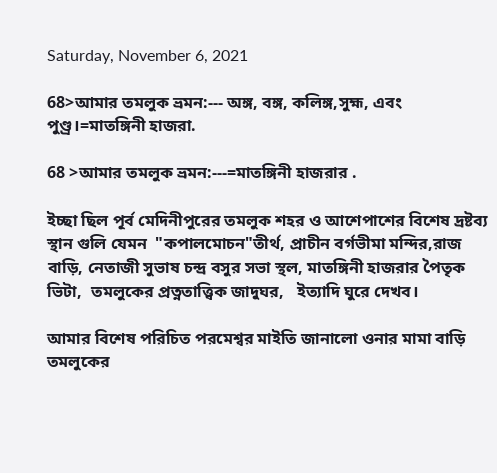Saturday, November 6, 2021

68>আমার তমলুক ভ্রমন:--- অঙ্গ, বঙ্গ, কলিঙ্গ,সুহ্ম, এবং পুণ্ড্র।=মাতঙ্গিনী হাজরা.

68 >আমার তমলুক ভ্রমন:---=মাতঙ্গিনী হাজরার .

ইচ্ছা ছিল পূর্ব মেদিনীপুরের তমলুক শহর ও আশেপাশের বিশেষ দ্রষ্টব্য স্থান গুলি যেমন  "কপালমোচন"তীর্থ, প্রাচীন বর্গভীমা মন্দির,রাজ বাড়ি, নেতাজী সুভাষ চন্দ্র বসুর সভা স্থল, মাতঙ্গিনী হাজরার পৈতৃক ভিটা,  তমলুকের প্রত্নতাত্ত্বিক জাদুঘর,   ইত্যাদি ঘুরে দেখব।

আমার বিশেষ পরিচিত পরমেশ্বর মাইতি জানালো ওনার মামা বাড়ি তমলুকের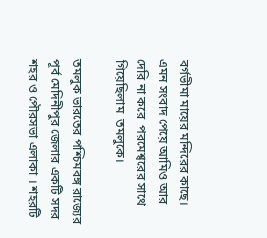বর্গভীমা মায়ের মন্দিরের কাছে। এমন সংবাদ পেয়ে আমিও আর দেরি না করে  পরমেশ্বরের সাথে গিয়েছিলাম  তমলুকে।

তমলুক ভারতের পশ্চিমবঙ্গ রাজ্যের পূর্ব মেদিনীপুর জেলার একটি সদর শহর ও পৌরসভা এলাকা । শহরটি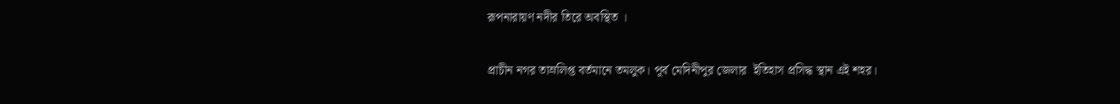রূপনারায়ণ নদীর তিরে অবস্থিত ।

প্রাচীন নগর তাম্রলিপ্ত বর্তমানে তমলুক। পূর্ব মেদিনীপুর জেলার  ইতিহাস প্রসিদ্ধ স্থান এই শহর।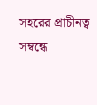সহরের প্রাচীনত্ব সম্বন্ধে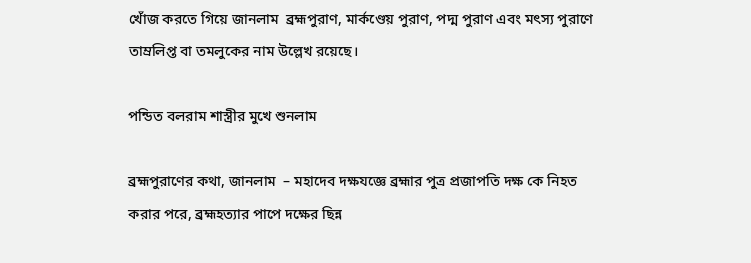খোঁজ করতে গিয়ে জানলাম  ব্রহ্মপুরাণ, মার্কণ্ডেয় পুরাণ, পদ্ম পুরাণ এবং মৎস্য পুরাণে তাম্রলিপ্ত বা তমলুকের নাম উল্লেখ রয়েছে।

পন্ডিত বলরাম শাস্ত্রীর মুখে শুনলাম

ব্রহ্মপুরাণের কথা, জানলাম  – মহাদেব দক্ষযজ্ঞে ব্রহ্মার পুত্র প্রজাপতি দক্ষ কে নিহত করার পরে, ব্রহ্মহত্যার পাপে দক্ষের ছিন্ন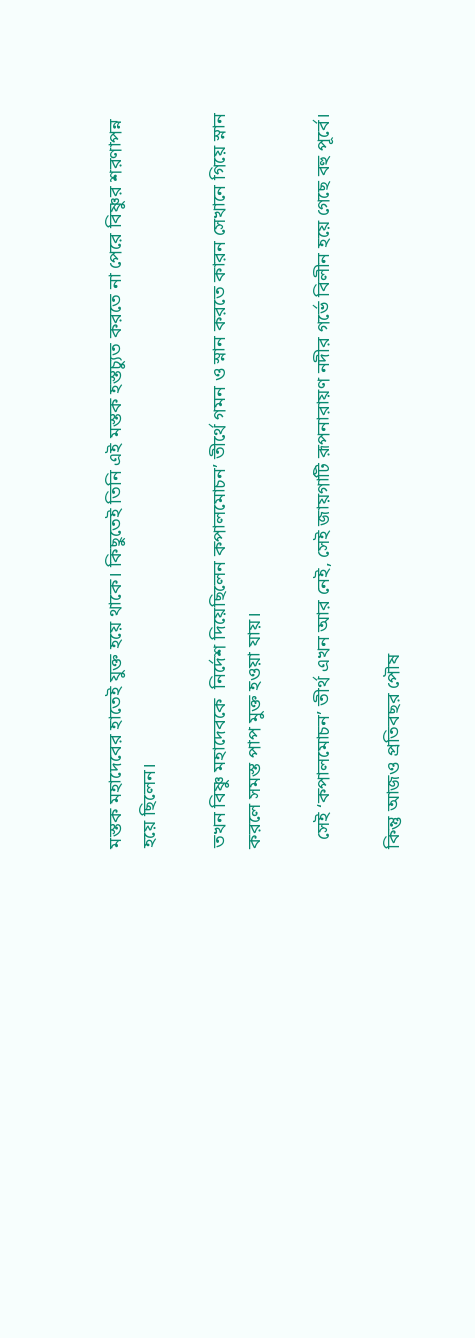মস্তক মহাদেবের হাতেই যুক্ত হয়ে থাকে। কিছুতেই তিনি এই মস্তক হস্তচ্যুত করতে না পেরে বিষ্ণুর শরণাপন্ন হয়ে ছিলেন।

তখন বিষ্ণু মহাদেবকে  নির্দেশ দিয়েছিলেন কপালমোচন’ তীর্থে গমন ও স্নান করতে কারন সেখানে গিয়ে স্নান করলে সমস্ত পাপ মুক্ত হওয়া যায়।

  সেই ‘কপালমোচন’ তীর্থ এখন আর নেই, সেই জায়গাটি রূপনারায়ণ নদীর গর্ভে বিলীন হয়ে গেছে বহু পূর্বে।

কিন্তু আজও প্রতিবছর পৌষ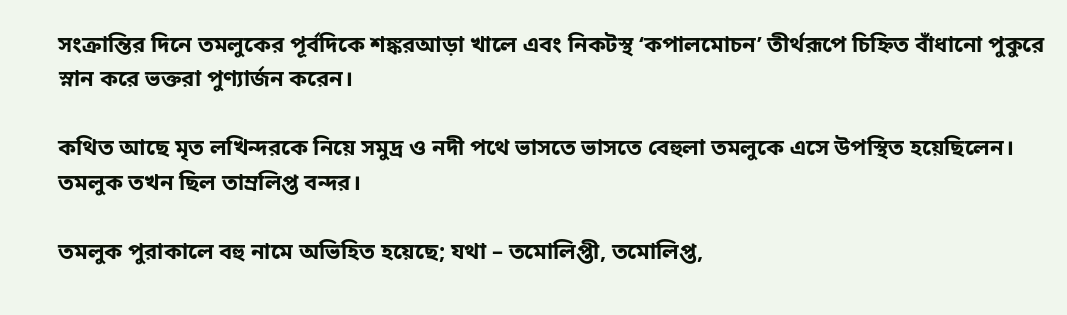সংক্রান্তির দিনে তমলুকের পূর্বদিকে শঙ্করআড়া খালে এবং নিকটস্থ ‘কপালমোচন’ তীর্থরূপে চিহ্নিত বাঁধানো পুকুরে স্নান করে ভক্তরা পুণ্যার্জন করেন।

কথিত আছে মৃত লখিন্দরকে নিয়ে সমুদ্র ও নদী পথে ভাসতে ভাসতে বেহুলা তমলুকে এসে উপস্থিত হয়েছিলেন। তমলুক তখন ছিল তাম্রলিপ্ত বন্দর।

তমলুক পুরাকালে বহু নামে অভিহিত হয়েছে; যথা – তমোলিপ্তী, তমোলিপ্ত,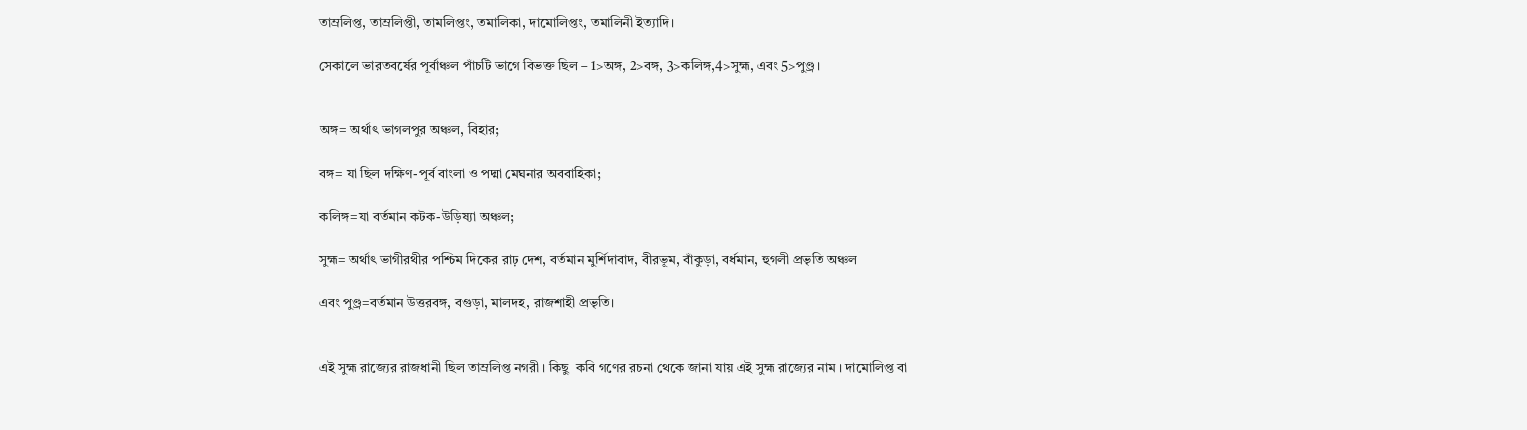তাম্রলিপ্ত, তাম্রলিপ্তী, তামলিপ্তং, তমালিকা, দামোলিপ্তং, তমালিনী ইত্যাদি।

সেকালে ভারতবর্ষের পূর্বাঞ্চল পাঁচটি ভাগে বিভক্ত ছিল – 1>অঙ্গ, 2>বঙ্গ, 3>কলিঙ্গ,4>সুহ্ম, এবং 5>পুণ্ড্র।


অঙ্গ= অর্থাৎ ভাগলপুর অঞ্চল, বিহার;

বঙ্গ= যা ছিল দক্ষিণ-পূর্ব বাংলা ও পদ্মা মেঘনার অববাহিকা;

কলিঙ্গ=যা বর্তমান কটক-উড়িষ্যা অঞ্চল;

সুহ্ম= অর্থাৎ ভাগীরথীর পশ্চিম দিকের রাঢ় দেশ, বর্তমান মুর্শিদাবাদ, বীরভূম, বাঁকুড়া, বর্ধমান, হুগলী প্রভৃতি অঞ্চল

এবং পুণ্ড্র=বর্তমান উত্তরবঙ্গ, বগুড়া, মালদহ, রাজশাহী প্রভৃতি।


এই সুহ্ম রাজ্যের রাজধানী ছিল তাম্রলিপ্ত নগরী। কিছু  কবি গণের রচনা থেকে জানা যায় এই সুহ্ম রাজ্যের নাম । দামোলিপ্ত বা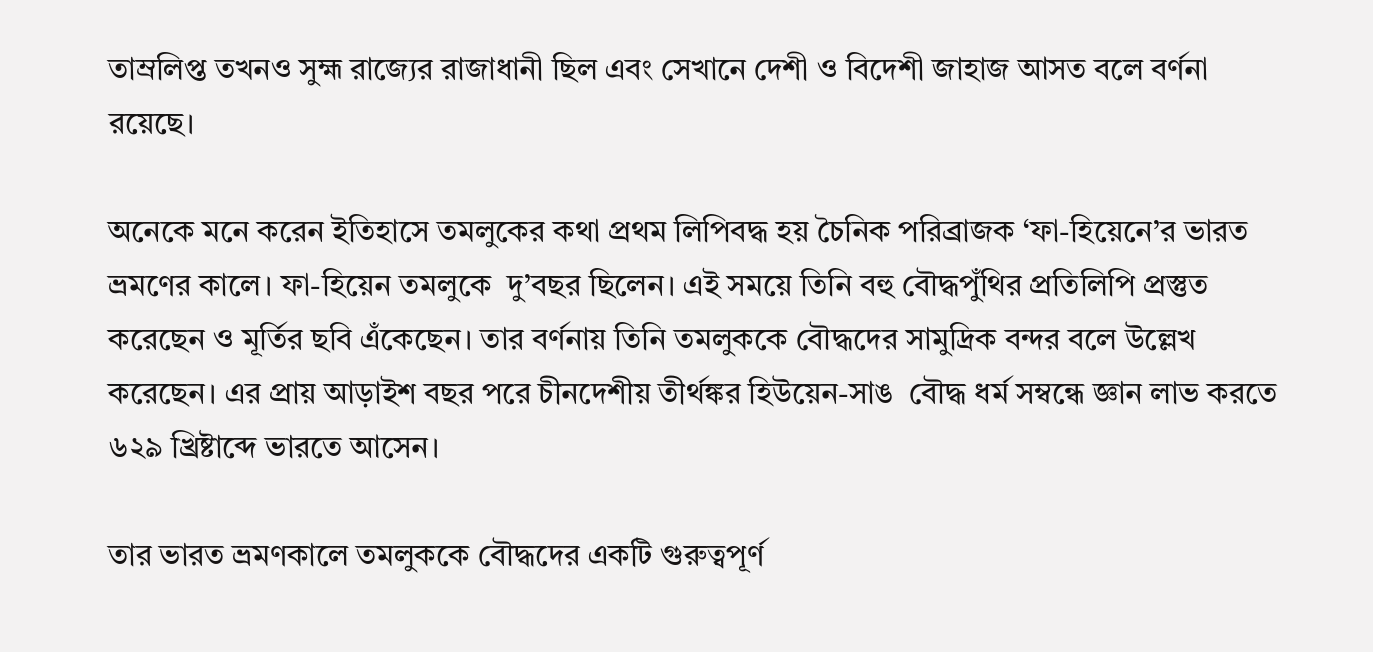তাম্রলিপ্ত তখনও সুহ্ম রাজ্যের রাজাধানী ছিল এবং সেখানে দেশী ও বিদেশী জাহাজ আসত বলে বর্ণনা রয়েছে।

অনেকে মনে করেন ইতিহাসে তমলুকের কথা প্রথম লিপিবদ্ধ হয় চৈনিক পরিব্রাজক ‘ফা-হিয়েনে’র ভারত ভ্রমণের কালে। ফা-হিয়েন তমলুকে  দু’বছর ছিলেন। এই সময়ে তিনি বহু বৌদ্ধপুঁথির প্রতিলিপি প্রস্তুত করেছেন ও মূর্তির ছবি এঁকেছেন। তার বর্ণনায় তিনি তমলুককে বৌদ্ধদের সামুদ্রিক বন্দর বলে উল্লেখ করেছেন। এর প্রায় আড়াইশ বছর পরে চীনদেশীয় তীর্থঙ্কর হিউয়েন-সাঙ  বৌদ্ধ ধর্ম সম্বন্ধে জ্ঞান লাভ করতে ৬২৯ খ্রিষ্টাব্দে ভারতে আসেন।

তার ভারত ভ্রমণকালে তমলুককে বৌদ্ধদের একটি গুরুত্বপূর্ণ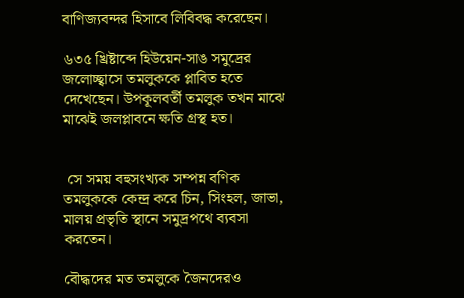বাণিজ্যবন্দর হিসাবে লিবিবদ্ধ করেছেন।

৬৩৫ খ্রিষ্টাব্দে হিউয়েন-সাঙ সমুদ্রের জলোচ্ছ্বাসে তমলুককে প্লাবিত হতে দেখেছেন। উপকূলবর্তী তমলুক তখন মাঝে মাঝেই জলপ্লাবনে ক্ষতি গ্রস্থ হত।


 সে সময় বহুসংখ্যক সম্পন্ন বণিক তমলুককে কেন্দ্র করে চিন, সিংহল, জাভা, মালয় প্রভৃতি স্থানে সমুদ্রপথে ব্যবসা করতেন।

বৌদ্ধদের মত তমলুকে জৈনদেরও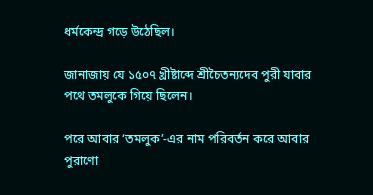ধর্মকেন্দ্র গড়ে উঠেছিল।

জানাজায় যে ১৫০৭ খ্রীষ্টাব্দে শ্রীচৈতন্যদেব পুরী যাবার পথে তমলুকে গিয়ে ছিলেন।

পরে আবার ‘তমলুক’-এর নাম পরিবর্তন করে আবার পুরাণো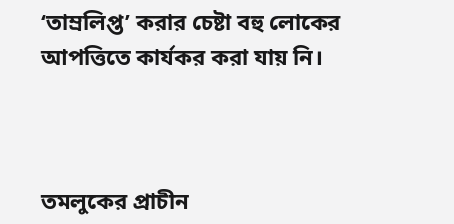‘তাম্রলিপ্ত’ করার চেষ্টা বহু লোকের আপত্তিতে কার্যকর করা যায় নি।



তমলুকের প্রাচীন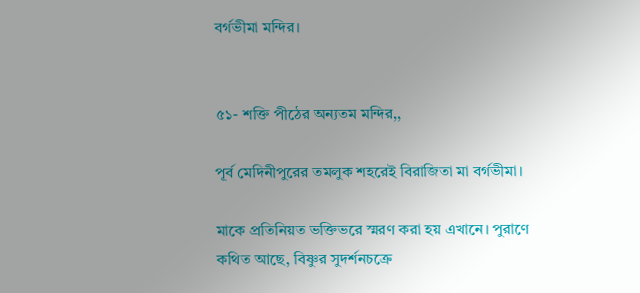বর্গভীমা মন্দির।


৫১- শক্তি পীঠের অন্যতম মন্দির,,

পূর্ব মেদিনীপুরের তমলুক শহরেই বিরাজিতা মা বর্গভীমা।

মাকে প্রতিনিয়ত ভক্তিভরে স্মরণ করা হয় এখানে। পুরাণে কথিত আছে, বিষ্ণুর সুদর্শনচক্রে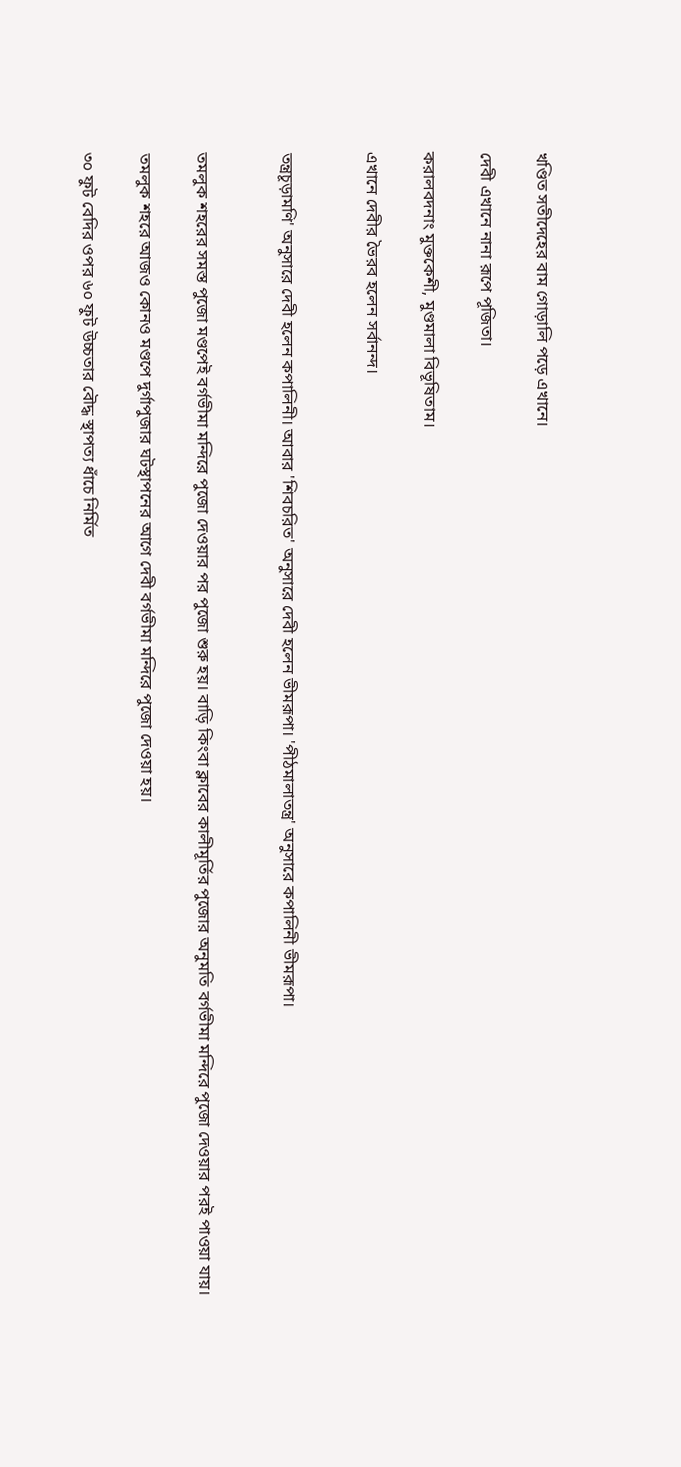খণ্ডিত সতীদেহের বাম গোড়ালি পড়ে এখানে।

দেবী এখানে নানা রূপে পূজিতা।

করালবদনাং মুক্তকেশী, মুণ্ডমালা বিভূষিতাম।

এখানে দেবীর ভৈরব হলেন সর্বানন্দ।


তন্ত্রচূড়ামণি' অনুসারে দেবী হলেন কপালিনী। আবার 'শিবচরিত' অনুসারে দেবী হলেন ভীমরূপা। 'পীঠমালাতন্ত্র' অনুসারে কপালিনী ভীমরূপা।


তমলুক শহরের সমস্ত পুজো মণ্ডপেই বর্গভীমা মন্দিরে পুজো দেওয়ার পর পুজো শুরু হয়। বাড়ি কিংবা ক্লাবের কালীমূর্তির পুজোর অনুমতি বর্গভীমা মন্দিরে পুজো দেওয়ার পরই পাওয়া যায়।

তমলুক শহরে আজও কোনও মণ্ডপে দুর্গাপুজার ঘটস্থাপনের আগে দেবী বর্গভীমা মন্দিরে পুজো দেওয়া হয়।

৩০ ফুট বেদির ওপর ৬০ ফুট উচ্চতার বৌদ্ধ স্থাপত্য ধাঁচে নির্মিত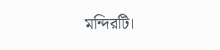মন্দিরটি।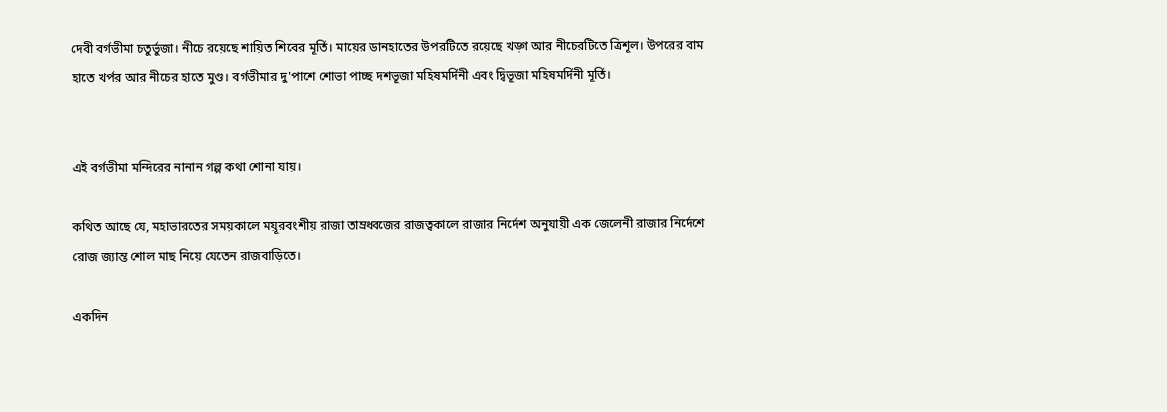দেবী বর্গভীমা চতুর্ভুজা। নীচে রয়েছে শায়িত শিবের মূর্তি। মায়ের ডানহাতের উপরটিতে রয়েছে খড়্গ আর নীচেরটিতে ত্রিশূল। উপরের বাম হাতে খর্পর আর নীচের হাতে মুণ্ড। বর্গভীমার দু'পাশে শোভা পাচ্ছ দশভূজা মহিষমর্দিনী এবং দ্বিভূজা মহিষমর্দিনী মূর্তি।


এই বর্গভীমা মন্দিরের নানান গল্প কথা শোনা যায়।

কথিত আছে যে, মহাভারতের সময়কালে ময়ূরবংশীয় রাজা তাম্রধ্বজের রাজত্বকালে রাজার নির্দেশ অনুযায়ী এক জেলেনী রাজার নির্দেশে রোজ জ্যান্ত শোল মাছ নিয়ে যেতেন রাজবাড়িতে।

একদিন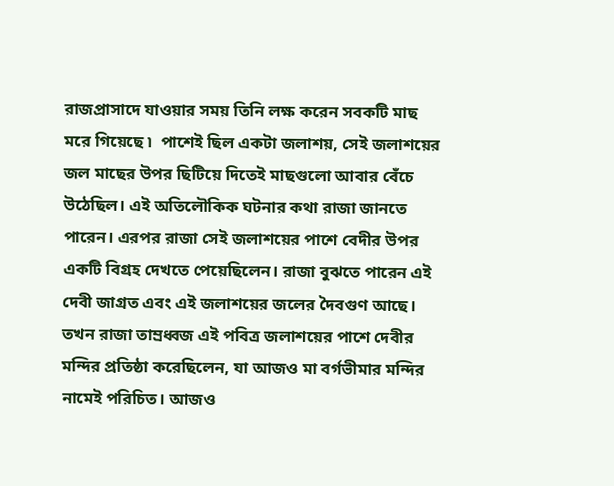রাজপ্রাসাদে যাওয়ার সময় তিনি লক্ষ করেন সবকটি মাছ মরে গিয়েছে ৷  পাশেই ছিল একটা জলাশয়, সেই জলাশয়ের জল মাছের উপর ছিটিয়ে দিতেই মাছগুলো আবার বেঁচে উঠেছিল। এই অতিলৌকিক ঘটনার কথা রাজা জানতে পারেন। এরপর রাজা সেই জলাশয়ের পাশে বেদীর উপর একটি বিগ্রহ দেখতে পেয়েছিলেন। রাজা বুঝতে পারেন এই দেবী জাগ্রত এবং এই জলাশয়ের জলের দৈবগুণ আছে। তখন রাজা তাম্রধ্বজ এই পবিত্র জলাশয়ের পাশে দেবীর মন্দির প্রতিষ্ঠা করেছিলেন, যা আজও মা বর্গভীমার মন্দির নামেই পরিচিত। আজও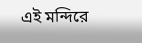এই মন্দিরে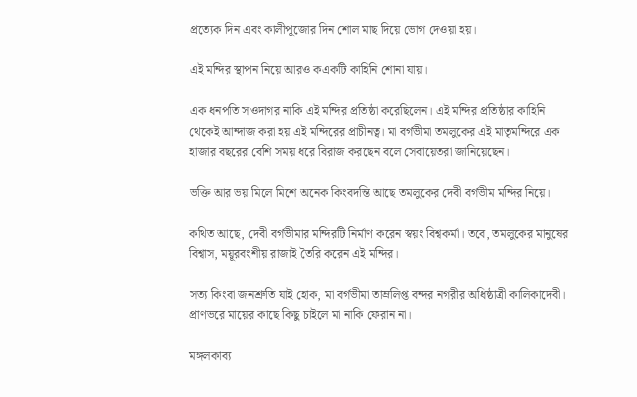প্রত্যেক দিন এবং কালীপূজোর দিন শোল মাছ দিয়ে ভোগ দেওয়া হয়।

এই মন্দির স্থাপন নিয়ে আরও কএকটি কাহিনি শোনা যায়।

এক ধনপতি সওদাগর নাকি এই মন্দির প্রতিষ্ঠা করেছিলেন। এই মন্দির প্রতিষ্ঠার কাহিনি থেকেই আন্দাজ করা হয় এই মন্দিরের প্রাচীনত্ব। মা বর্গভীমা তমলুকের এই মাতৃমন্দিরে এক হাজার বছরের বেশি সময় ধরে বিরাজ করছেন বলে সেবায়েতরা জানিয়েছেন।

ভক্তি আর ভয় মিলে মিশে অনেক কিংবদন্তি আছে তমলুকের দেবী বর্গভীম মন্দির নিয়ে।

কথিত আছে, দেবী বর্গভীমার মন্দিরটি নির্মাণ করেন স্বয়ং বিশ্বকর্মা। তবে, তমলুকের মানুষের বিশ্বাস, ময়ূরবংশীয় রাজাই তৈরি করেন এই মন্দির।

সত্য কিংবা জনশ্রুতি যাই হোক, মা বর্গভীমা তাম্রলিপ্ত বন্দর নগরীর অধিষ্ঠাত্রী কালিকাদেবী। প্রাণভরে মায়ের কাছে কিছু চাইলে মা নাকি ফেরান না।

মঙ্গলকাব্য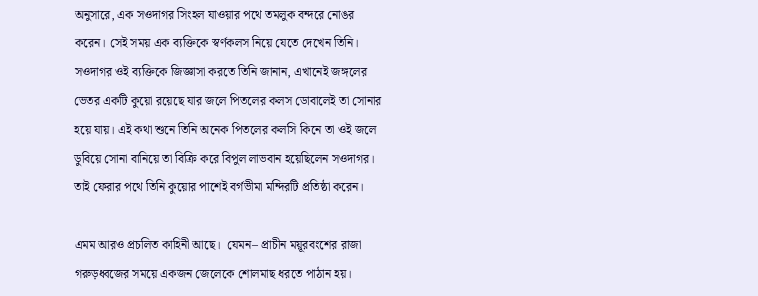অনুসারে, এক সওদাগর সিংহল যাওয়ার পথে তমলুক বন্দরে নোঙর করেন। সেই সময় এক ব্যক্তিকে স্বর্ণকলস নিয়ে যেতে দেখেন তিনি। সওদাগর ওই ব্যক্তিকে জিজ্ঞাসা করতে তিনি জানান, এখানেই জঙ্গলের ভেতর একটি কুয়ো রয়েছে যার জলে পিতলের কলস ডোবালেই তা সোনার হয়ে যায়। এই কথা শুনে তিনি অনেক পিতলের কলসি কিনে তা ওই জলে ডুবিয়ে সোনা বানিয়ে তা বিক্রি করে বিপুল লাভবান হয়েছিলেন সওদাগর। তাই ফেরার পথে তিনি কুয়োর পাশেই বর্গভীমা মন্দিরটি প্রতিষ্ঠা করেন।

এমম আরও প্রচলিত কাহিনী আছে।  যেমন– প্রাচীন ময়ূরবংশের রাজা গরুড়ধ্বজের সময়ে একজন জেলেকে শোলমাছ ধরতে পাঠান হয়।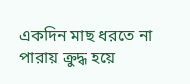একদিন মাছ ধরতে না পারায় ক্রুদ্ধ হয়ে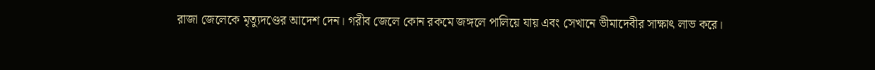রাজা জেলেকে মৃত্যুদণ্ডের আদেশ দেন। গরীব জেলে কোন রকমে জঙ্গলে পালিয়ে যায় এবং সেখানে ভীমাদেবীর সাক্ষাৎ লাভ করে।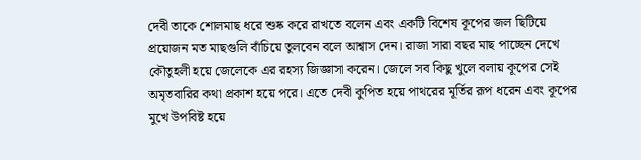দেবী তাকে শোলমাছ ধরে শুষ্ক করে রাখতে বলেন এবং একটি বিশেষ কূপের জল ছিটিয়ে প্রয়োজন মত মাছগুলি বাঁচিয়ে তুলবেন বলে আশ্বাস দেন। রাজা সারা বছর মাছ পাচ্ছেন দেখে কৌতুহলী হয়ে জেলেকে এর রহস্য জিজ্ঞাসা করেন। জেলে সব কিছু খুলে বলায় কূপের সেই অমৃতবারির কথা প্রকাশ হয়ে পরে। এতে দেবী কুপিত হয়ে পাথরের মূর্তির রূপ ধরেন এবং কূপের মুখে উপবিষ্ট হয়ে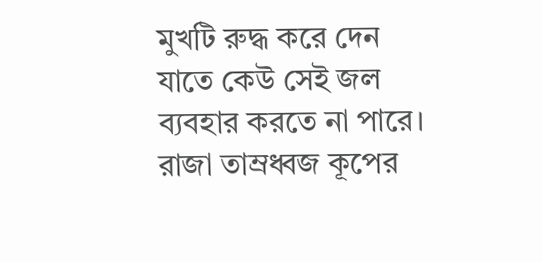মুখটি রুদ্ধ করে দেন যাতে কেউ সেই জল ব্যবহার করতে না পারে। রাজা তাম্রধ্বজ কূপের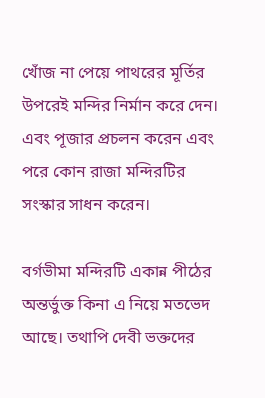খোঁজ না পেয়ে পাথরের মূর্তির উপরেই মন্দির নির্মান করে দেন। এবং পূজার প্রচলন করেন এবং পরে কোন রাজা মন্দিরটির সংস্কার সাধন করেন।

বর্গভীমা মন্দিরটি একান্ন পীঠের অন্তর্ভুক্ত কিনা এ নিয়ে মতভেদ আছে। তথাপি দেবী ভক্তদের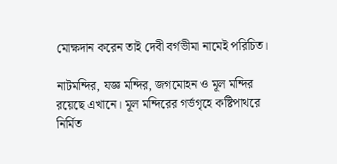মোক্ষদান করেন তাই দেবী বর্গভীমা নামেই পরিচিত।

নাটমন্দির, যজ্ঞ মন্দির, জগমোহন ও মূল মন্দির রয়েছে এখানে। মূল মন্দিরের গর্ভগৃহে কষ্টিপাথরে নির্মিত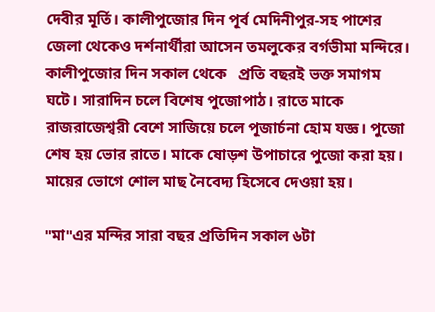দেবীর মূর্তি। কালীপুজোর দিন পূর্ব মেদিনীপুর-সহ পাশের জেলা থেকেও দর্শনার্থীরা আসেন তমলুকের বর্গভীমা মন্দিরে। কালীপুজোর দিন সকাল থেকে   প্রতি বছরই ভক্ত সমাগম ঘটে। সারাদিন চলে বিশেষ পুজোপাঠ। রাতে মাকে রাজরাজেশ্বরী বেশে সাজিয়ে চলে পূজার্চনা হোম যজ্ঞ। পুজো শেষ হয় ভোর রাতে। মাকে ষোড়শ উপাচারে পুজো করা হয়। মায়ের ভোগে শোল মাছ নৈবেদ্য হিসেবে দেওয়া হয়।

"মা"এর মন্দির সারা বছর প্রতিদিন সকাল ৬টা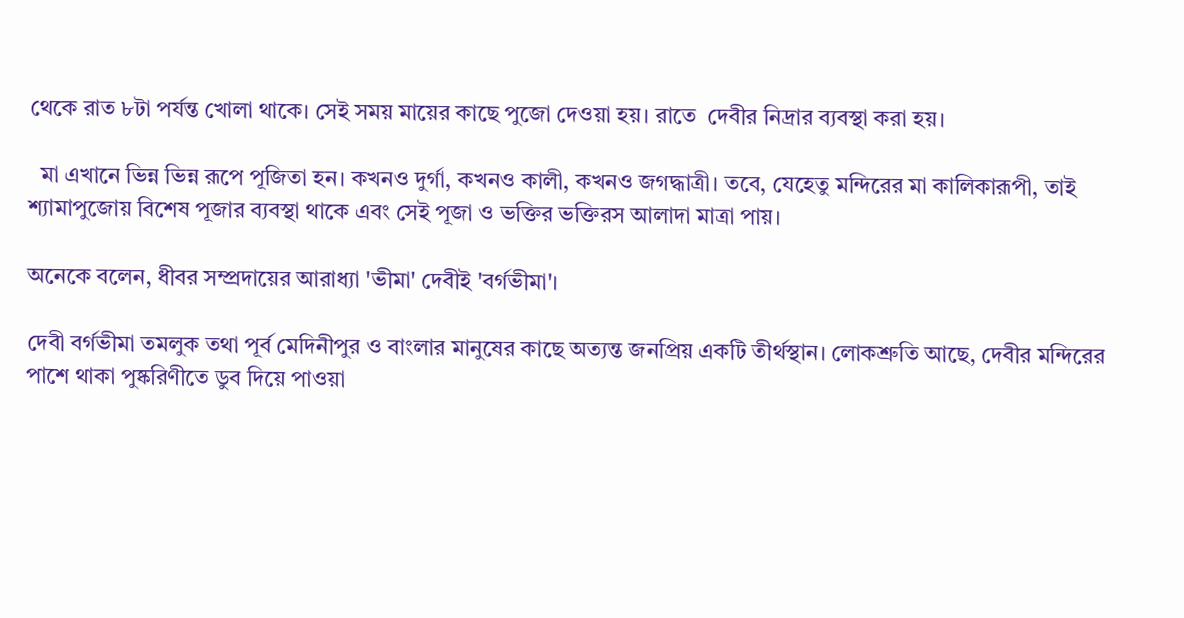থেকে রাত ৮টা পর্যন্ত খোলা থাকে। সেই সময় মায়ের কাছে পুজো দেওয়া হয়। রাতে  দেবীর নিদ্রার ব্যবস্থা করা হয়।

  মা এখানে ভিন্ন ভিন্ন রূপে পূজিতা হন। কখনও দুর্গা, কখনও কালী, কখনও জগদ্ধাত্রী। তবে, যেহেতু মন্দিরের মা কালিকারূপী, তাই শ্যামাপুজোয় বিশেষ পূজার ব্যবস্থা থাকে এবং সেই পূজা ও ভক্তির ভক্তিরস আলাদা মাত্রা পায়।

অনেকে বলেন, ধীবর সম্প্রদায়ের আরাধ্যা 'ভীমা' দেবীই 'বর্গভীমা'।

দেবী বর্গভীমা তমলুক তথা পূর্ব মেদিনীপুর ও বাংলার মানুষের কাছে অত্যন্ত জনপ্রিয় একটি তীর্থস্থান। লোকশ্রুতি আছে, দেবীর মন্দিরের পাশে থাকা পুষ্করিণীতে ডুব দিয়ে পাওয়া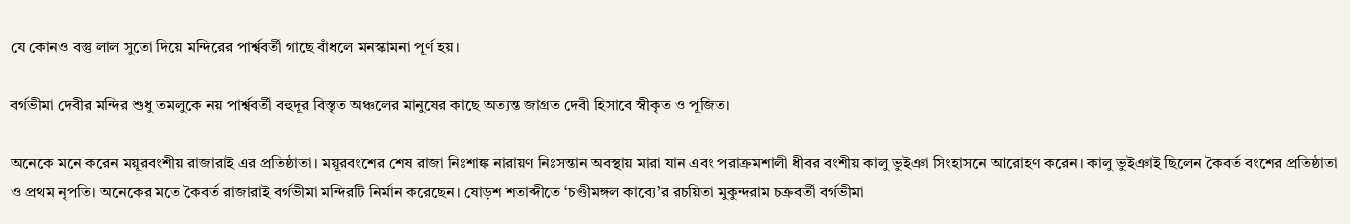যে কোনও বস্তু লাল সুতো দিয়ে মন্দিরের পার্শ্ববর্তী গাছে বাঁধলে মনস্কামনা পূর্ণ হয়।

বর্গভীমা দেবীর মন্দির শুধু তমলুকে নয় পার্শ্ববর্তী বহুদূর বিস্তৃত অঞ্চলের মানুষের কাছে অত্যন্ত জাগ্রত দেবী হিসাবে স্বীকৃত ও পূজিত।

অনেকে মনে করেন ময়ূরবংশীয় রাজারাই এর প্রতিষ্ঠাতা। ময়ূরবংশের শেষ রাজা নিঃশাঙ্ক নারায়ণ নিঃসন্তান অবস্থায় মারা যান এবং পরাক্রমশালী ধীবর বংশীয় কালু ভুইঞা সিংহাসনে আরোহণ করেন। কালু ভুইঞাই ছিলেন কৈবর্ত বংশের প্রতিষ্ঠাতা ও প্রথম নৃপতি। অনেকের মতে কৈবর্ত রাজারাই বর্গভীমা মন্দিরটি নির্মান করেছেন। ষোড়শ শতাব্দীতে ‘চণ্ডীমঙ্গল কাব্যে’র রচয়িতা মুকুন্দরাম চক্রবর্তী বর্গভীমা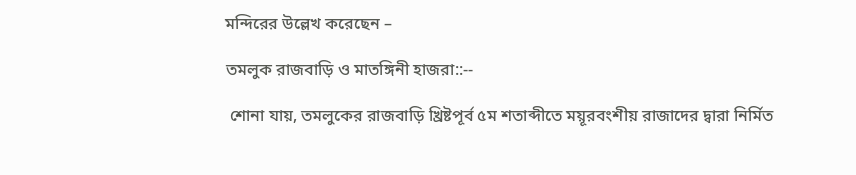মন্দিরের উল্লেখ করেছেন –

তমলুক রাজবাড়ি ও মাতঙ্গিনী হাজরা::--

 শোনা যায়, তমলুকের রাজবাড়ি খ্রিষ্টপূর্ব ৫ম শতাব্দীতে ময়ূরবংশীয় রাজাদের দ্বারা নির্মিত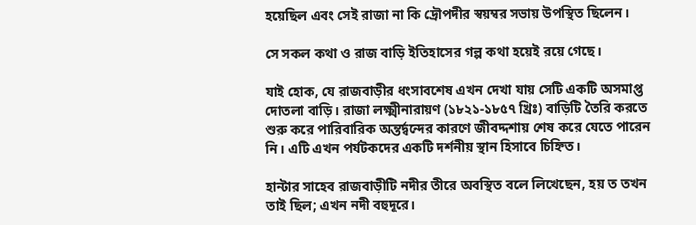হয়েছিল এবং সেই রাজা না কি দ্রৌপদীর স্বয়ম্বর সভায় উপস্থিত ছিলেন।

সে সকল কথা ও রাজ বাড়ি ইতিহাসের গল্প কথা হয়েই রয়ে গেছে।

যাই হোক, যে রাজবাড়ীর ধংসাবশেষ এখন দেখা যায় সেটি একটি অসমাপ্ত দোতলা বাড়ি। রাজা লক্ষ্মীনারায়ণ (১৮২১-১৮৫৭ খ্রিঃ) বাড়িটি তৈরি করতে শুরু করে পারিবারিক অন্তর্দ্বন্দের কারণে জীবদ্দশায় শেষ করে যেতে পারেন নি। এটি এখন পর্যটকদের একটি দর্শনীয় স্থান হিসাবে চিহ্নিত।

হান্টার সাহেব রাজবাড়ীটি নদীর তীরে অবস্থিত বলে লিখেছেন, হয় ত তখন তাই ছিল; এখন নদী বহুদূরে।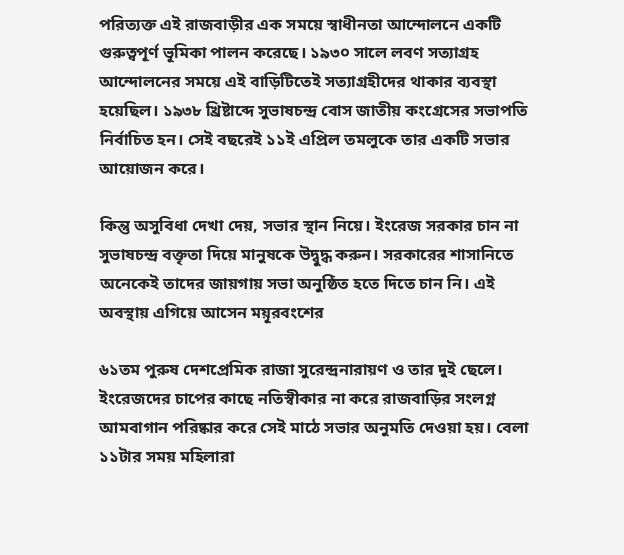পরিত্যক্ত এই রাজবাড়ীর এক সময়ে স্বাধীনতা আন্দোলনে একটি গুরুত্বপূর্ণ ভূমিকা পালন করেছে। ১৯৩০ সালে লবণ সত্যাগ্রহ আন্দোলনের সময়ে এই বাড়িটিতেই সত্যাগ্রহীদের থাকার ব্যবস্থা হয়েছিল। ১৯৩৮ খ্রিষ্টাব্দে সুভাষচন্দ্র বোস জাতীয় কংগ্রেসের সভাপতি নির্বাচিত হন। সেই বছরেই ১১ই এপ্রিল তমলুকে তার একটি সভার আয়োজন করে।

কিন্তু অসুবিধা দেখা দেয়, সভার স্থান নিয়ে। ইংরেজ সরকার চান না সুভাষচন্দ্র বক্তৃতা দিয়ে মানুষকে উদ্বুদ্ধ করুন। সরকারের শাসানিতে অনেকেই তাদের জায়গায় সভা অনুষ্ঠিত হতে দিতে চান নি। এই অবস্থায় এগিয়ে আসেন ময়ূরবংশের

৬১তম পুরুষ দেশপ্রেমিক রাজা সুরেন্দ্রনারায়ণ ও তার দুই ছেলে। ইংরেজদের চাপের কাছে নতিস্বীকার না করে রাজবাড়ির সংলগ্ন আমবাগান পরিষ্কার করে সেই মাঠে সভার অনুমতি দেওয়া হয়। বেলা ১১টার সময় মহিলারা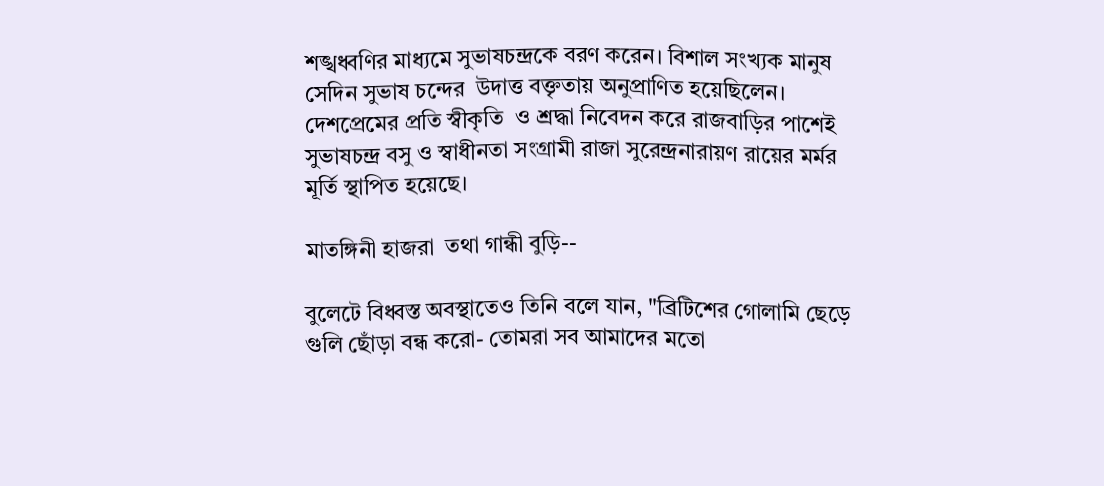শঙ্খধ্বণির মাধ্যমে সুভাষচন্দ্রকে বরণ করেন। বিশাল সংখ্যক মানুষ সেদিন সুভাষ চন্দের  উদাত্ত বক্তৃতায় অনুপ্রাণিত হয়েছিলেন। দেশপ্রেমের প্রতি স্বীকৃতি  ও শ্রদ্ধা নিবেদন করে রাজবাড়ির পাশেই সুভাষচন্দ্র বসু ও স্বাধীনতা সংগ্রামী রাজা সুরেন্দ্রনারায়ণ রায়ের মর্মর মূর্তি স্থাপিত হয়েছে।

মাতঙ্গিনী হাজরা  তথা গান্ধী বুড়ি--

বুলেটে বিধ্বস্ত অবস্থাতেও তিনি বলে যান, "ব্রিটিশের গোলামি ছেড়ে গুলি ছোঁড়া বন্ধ করো- তোমরা সব আমাদের মতো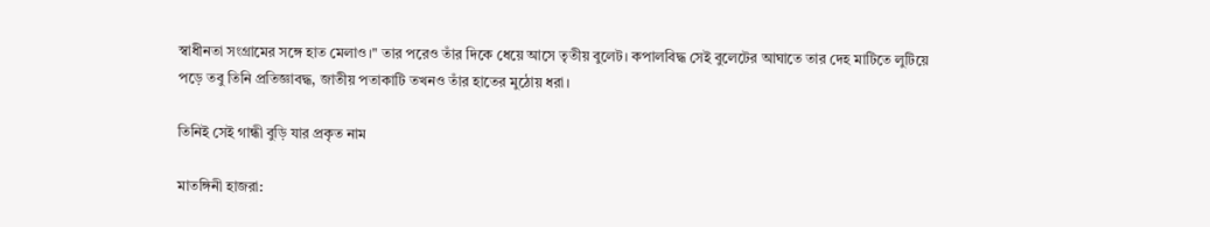স্বাধীনতা সংগ্রামের সঙ্গে হাত মেলাও।" তার পরেও তাঁর দিকে ধেয়ে আসে তৃতীয় বুলেট। কপালবিদ্ধ সেই বুলেটের আঘাতে তার দেহ মাটিতে লুটিয়ে পড়ে তবু তিনি প্রতিজ্ঞাবদ্ধ, জাতীয় পতাকাটি তখনও তাঁর হাতের মুঠোয় ধরা।

তিনিই সেই গান্ধী বুড়ি যার প্রকৃত নাম

মাতঙ্গিনী হাজরা: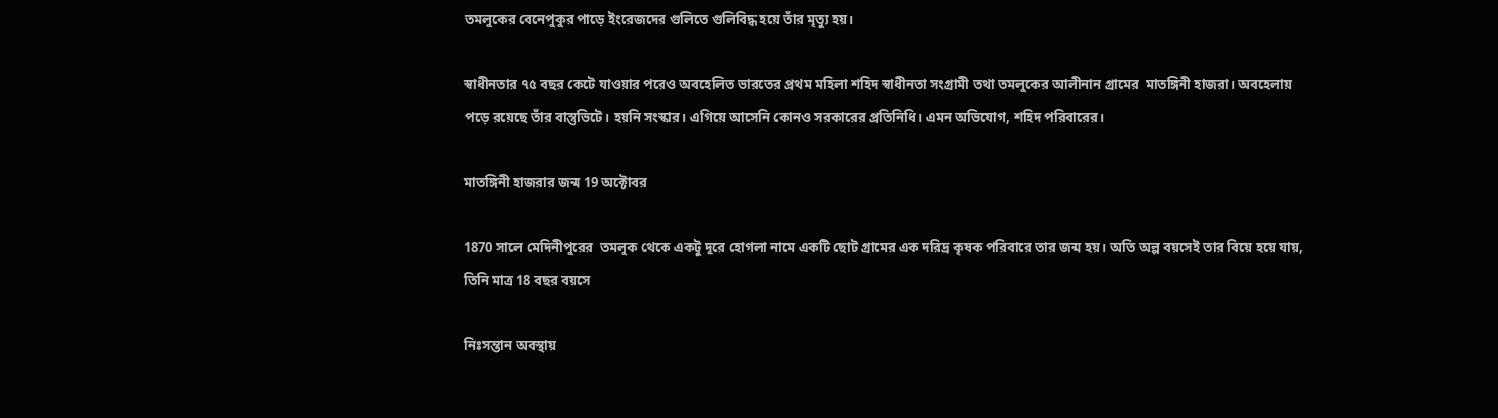তমলুকের বেনেপুকুর পাড়ে ইংরেজদের গুলিতে গুলিবিদ্ধ হয়ে তাঁর মৃত্যু হয়।

স্বাধীনতার ৭৫ বছর কেটে যাওয়ার পরেও অবহেলিত ভারতের প্রথম মহিলা শহিদ স্বাধীনতা সংগ্রামী তথা তমলুকের আলীনান গ্রামের  মাতঙ্গিনী হাজরা। অবহেলায় পড়ে রয়েছে তাঁর বাস্তুভিটে। হয়নি সংস্কার। এগিয়ে আসেনি কোনও সরকারের প্রতিনিধি। এমন অভিযোগ, শহিদ পরিবারের।

মাতঙ্গিনী হাজরার জন্ম 19 অক্টোবর

1870 সালে মেদিনীপুরের  তমলুক থেকে একটু দূরে হোগলা নামে একটি ছোট গ্রামের এক দরিদ্র কৃষক পরিবারে তার জন্ম হয়। অতি অল্প বয়সেই তার বিয়ে হয়ে যায়, তিনি মাত্র 18 বছর বয়সে

নিঃসন্তান অবস্থায়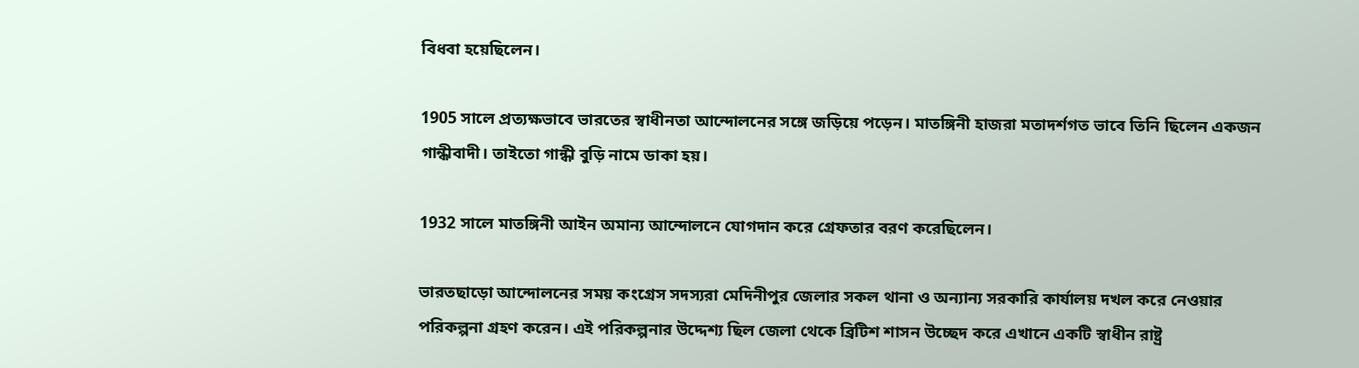বিধবা হয়েছিলেন।

1905 সালে প্রত্যক্ষভাবে ভারতের স্বাধীনতা আন্দোলনের সঙ্গে জড়িয়ে পড়েন। মাতঙ্গিনী হাজরা মতাদর্শগত ভাবে তিনি ছিলেন একজন গান্ধীবাদী। তাইতো গান্ধী বুড়ি নামে ডাকা হয়।

1932 সালে মাতঙ্গিনী আইন অমান্য আন্দোলনে যোগদান করে গ্রেফতার বরণ করেছিলেন।

ভারতছাড়ো আন্দোলনের সময় কংগ্রেস সদস্যরা মেদিনীপুর জেলার সকল থানা ও অন্যান্য সরকারি কার্যালয় দখল করে নেওয়ার পরিকল্পনা গ্রহণ করেন। এই পরিকল্পনার উদ্দেশ্য ছিল জেলা থেকে ব্রিটিশ শাসন উচ্ছেদ করে এখানে একটি স্বাধীন রাষ্ট্র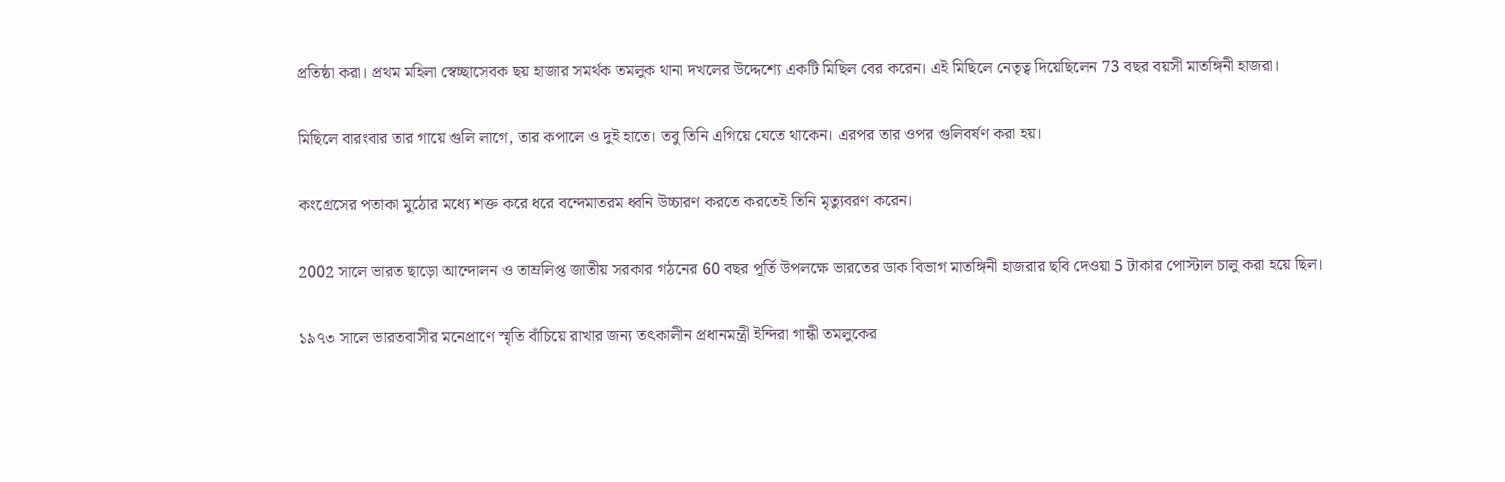প্রতিষ্ঠা করা। প্রথম মহিলা স্বেচ্ছাসেবক ছয় হাজার সমর্থক তমলুক থানা দখলের উদ্দেশ্যে একটি মিছিল বের করেন। এই মিছিলে নেতৃত্ব দিয়েছিলেন 73 বছর বয়সী মাতঙ্গিনী হাজরা।

মিছিলে বারংবার তার গায়ে গুলি লাগে, তার কপালে ও দুই হাতে। তবু তিনি এগিয়ে যেতে থাকেন। এরপর তার ওপর গুলিবর্ষণ করা হয়।

কংগ্রেসের পতাকা মুঠোর মধ্যে শক্ত করে ধরে বন্দেমাতরম ধ্বনি উচ্চারণ করতে করতেই তিনি মৃত্যুবরণ করেন।

2002 সালে ভারত ছাড়ো আন্দোলন ও তাম্রলিপ্ত জাতীয় সরকার গঠনের 60 বছর পূর্তি উপলক্ষে ভারতের ডাক বিভাগ মাতঙ্গিনী হাজরার ছবি দেওয়া 5 টাকার পোস্টাল চালু করা হয়ে ছিল।

১৯৭৩ সালে ভারতবাসীর মনেপ্রাণে স্মৃতি বাঁচিয়ে রাখার জন্য তৎকালীন প্রধানমন্ত্রী ইন্দিরা গান্ধী তমলুকের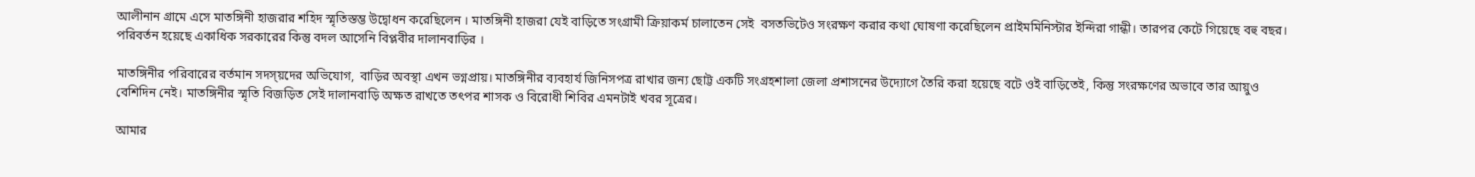আলীনান গ্রামে এসে মাতঙ্গিনী হাজরার শহিদ স্মৃতিস্তম্ভ উদ্বোধন করেছিলেন । মাতঙ্গিনী হাজরা যেই বাড়িতে সংগ্রামী ক্রিয়াকর্ম চালাতেন সেই  বসতভিটেও সংরক্ষণ করার কথা ঘোষণা করেছিলেন প্রাইমমিনিস্টার ইন্দিরা গান্ধী। তারপর কেটে গিয়েছে বহু বছর। পরিবর্তন হয়েছে একাধিক সরকারের কিন্তু বদল আসেনি বিপ্লবীর দালানবাড়ির ।

মাতঙ্গিনীর পরিবারের বর্তমান সদস্য়দের অভিযোগ,  বাড়ির অবস্থা এখন ভগ্নপ্রায়। মাতঙ্গিনীর ব্যবহার্য জিনিসপত্র রাখার জন্য ছোট্ট একটি সংগ্রহশালা জেলা প্রশাসনের উদ্যোগে তৈরি করা হয়েছে বটে ওই বাড়িতেই, কিন্তু সংরক্ষণের অভাবে তার আয়ুও বেশিদিন নেই। মাতঙ্গিনীর স্মৃতি বিজড়িত সেই দালানবাড়ি অক্ষত রাখতে তত্‍পর শাসক ও বিরোধী শিবির এমনটাই খবর সূত্রের।

আমার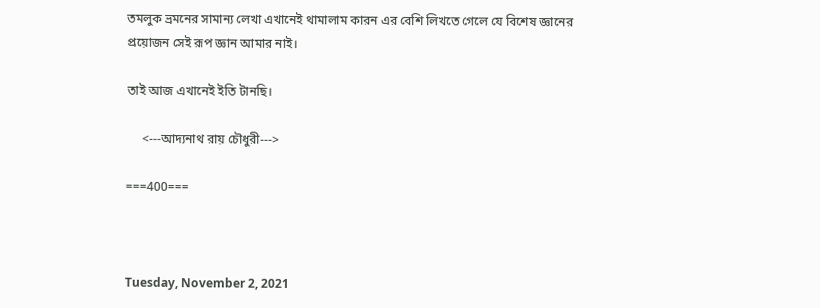তমলুক ভ্রমনের সামান্য লেখা এখানেই থামালাম কারন এর বেশি লিখতে গেলে যে বিশেষ জ্ঞানের প্রয়োজন সেই রূপ জ্ঞান আমার নাই।

তাই আজ এখানেই ইতি টানছি।

     <---আদ্যনাথ রায় চৌধুরী--->

===400===



Tuesday, November 2, 2021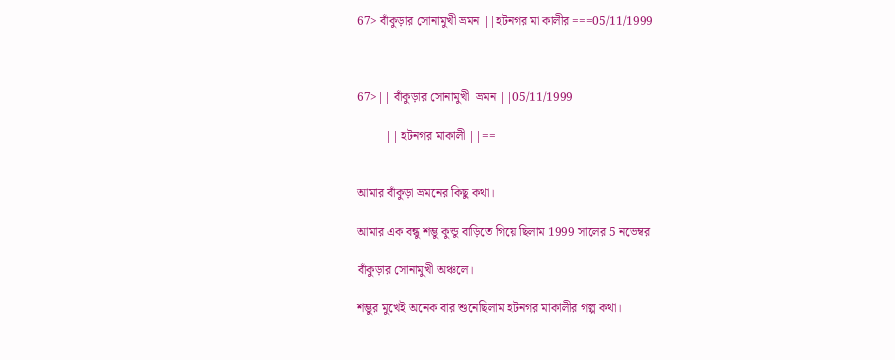67> বাঁকুড়ার সোনামুখী ভ্রমন ||হটনগর মা কালীর ===05/11/1999



67>|| বাঁকুড়ার সোনামুখী  ভ্রমন ||05/11/1999

         || হটনগর মাকালী ||==


আমার বাঁকুড়া ভ্রমনের কিছু কথা।

আমার এক বন্ধু শম্ভু কুন্ডু বাড়িতে গিয়ে ছিলাম 1999 সালের 5 নভেম্বর

বাঁকুড়ার সোনামুখী অঞ্চলে।

শম্ভুর মুখেই অনেক বার শুনেছিলাম হটনগর মাকালীর গল্প কথা।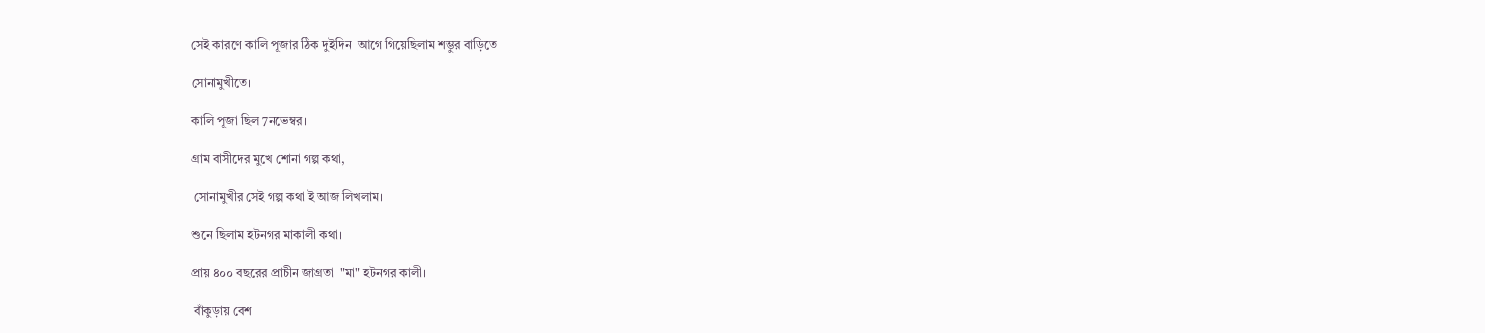সেই কারণে কালি পূজার ঠিক দুইদিন  আগে গিয়েছিলাম শম্ভুর বাড়িতে

সোনামুখীতে।

কালি পূজা ছিল 7নভেম্বর।

গ্রাম বাসীদের মুখে শোনা গল্প কথা,

 সোনামুখীর সেই গল্প কথা ই আজ লিখলাম।

শুনে ছিলাম হটনগর মাকালী কথা।

প্রায় ৪০০ বছরের প্রাচীন জাগ্রতা  "মা" হটনগর কালী।

 বাঁকুড়ায় বেশ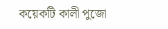কয়েকটি কালী পুজো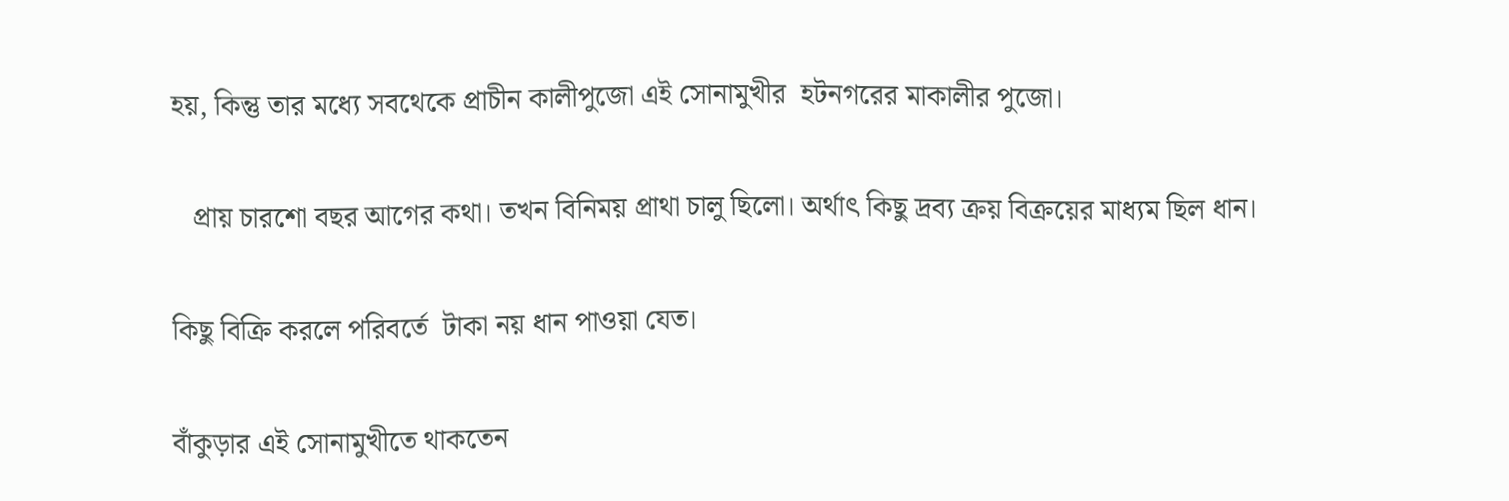হয়, কিন্তু তার মধ্যে সবথেকে প্রাচীন কালীপুজো এই সোনামুখীর  হটনগরের মাকালীর পুজো।

   প্রায় চারশো বছর আগের কথা। তখন বিনিময় প্রাথা চালু ছিলো। অর্থাৎ কিছু দ্রব্য ক্রয় বিক্রয়ের মাধ্যম ছিল ধান।

কিছু বিক্রি করলে পরিবর্তে  টাকা নয় ধান পাওয়া যেত।

বাঁকুড়ার এই সোনামুখীতে থাকতেন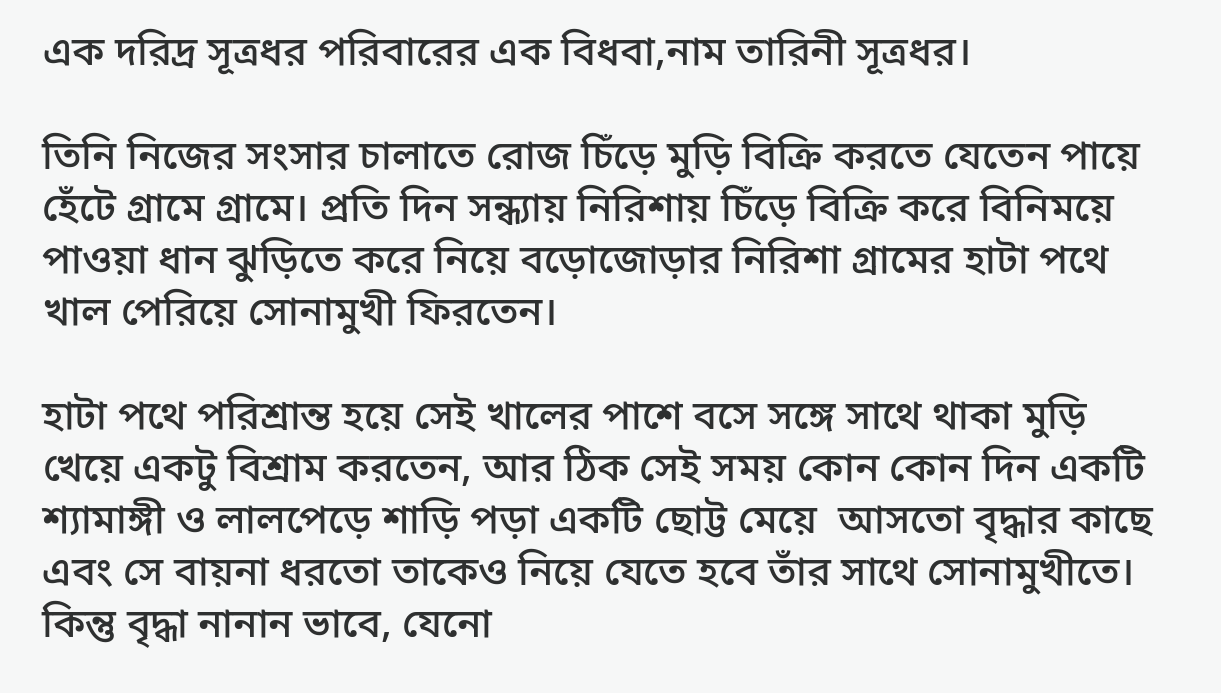এক দরিদ্র সূত্রধর পরিবারের এক বিধবা,নাম তারিনী সূত্রধর।

তিনি নিজের সংসার চালাতে রোজ চিঁড়ে মুড়ি বিক্রি করতে যেতেন পায়ে হেঁটে গ্রামে গ্রামে। প্রতি দিন সন্ধ্যায় নিরিশায় চিঁড়ে বিক্রি করে বিনিময়ে পাওয়া ধান ঝুড়িতে করে নিয়ে বড়োজোড়ার নিরিশা গ্রামের হাটা পথে  খাল পেরিয়ে সোনামুখী ফিরতেন।

হাটা পথে পরিশ্রান্ত হয়ে সেই খালের পাশে বসে সঙ্গে সাথে থাকা মুড়ি খেয়ে একটু বিশ্রাম করতেন, আর ঠিক সেই সময় কোন কোন দিন একটি শ্যামাঙ্গী ও লালপেড়ে শাড়ি পড়া একটি ছোট্ট মেয়ে  আসতো বৃদ্ধার কাছে এবং সে বায়না ধরতো তাকেও নিয়ে যেতে হবে তাঁর সাথে সোনামুখীতে। কিন্তু বৃদ্ধা নানান ভাবে, যেনো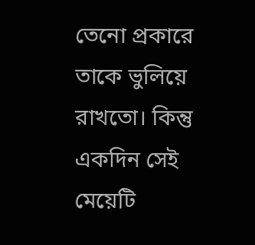তেনো প্রকারে তাকে ভুলিয়ে রাখতো। কিন্তু একদিন সেই মেয়েটি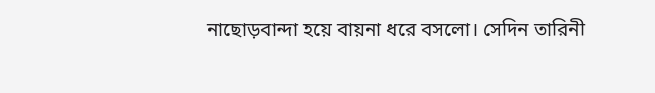নাছোড়বান্দা হয়ে বায়না ধরে বসলো। সেদিন তারিনী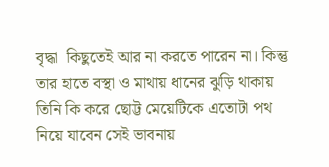বৃদ্ধা  কিছুতেই আর না করতে পারেন না। কিন্তু তার হাতে বস্থা ও মাথায় ধানের ঝুড়ি থাকায় তিনি কি করে ছোট্ট মেয়েটিকে এতোটা পথ নিয়ে যাবেন সেই ভাবনায়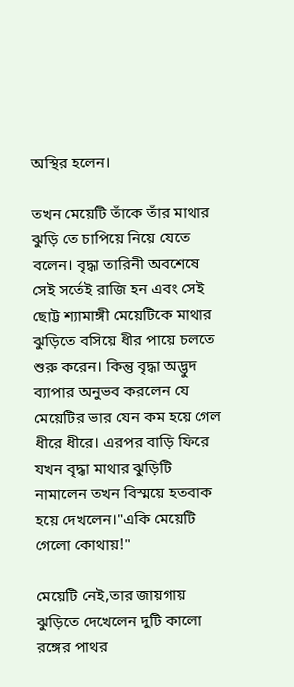অস্থির হলেন।

তখন মেয়েটি তাঁকে তাঁর মাথার ঝুড়ি তে চাপিয়ে নিয়ে যেতে বলেন। বৃদ্ধা তারিনী অবশেষে সেই সর্তেই রাজি হন এবং সেই ছোট্ট শ্যামাঙ্গী মেয়েটিকে মাথার ঝুড়িতে বসিয়ে ধীর পায়ে চলতে শুরু করেন। কিন্তু বৃদ্ধা অদ্ভুদ ব্যাপার অনুভব করলেন যে মেয়েটির ভার যেন কম হয়ে গেল  ধীরে ধীরে। এরপর বাড়ি ফিরে যখন বৃদ্ধা মাথার ঝুড়িটি নামালেন তখন বিস্ময়ে হতবাক হয়ে দেখলেন।"একি মেয়েটি গেলো কোথায়!"

মেয়েটি নেই,তার জায়গায় ঝুড়িতে দেখেলেন দুটি কালো রঙ্গের পাথর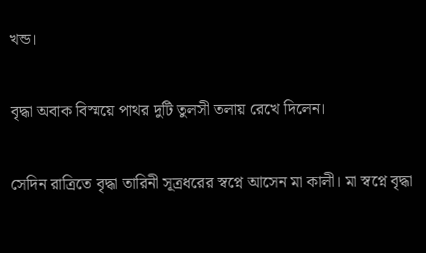খন্ড।

বৃদ্ধা অবাক বিস্ময়ে পাথর দুটি তুলসী তলায় রেখে দিলেন।

সেদিন রাত্রিতে বৃদ্ধা তারিনী সূত্রধরের স্বপ্নে আসেন মা কালী। মা স্বপ্নে বৃদ্ধা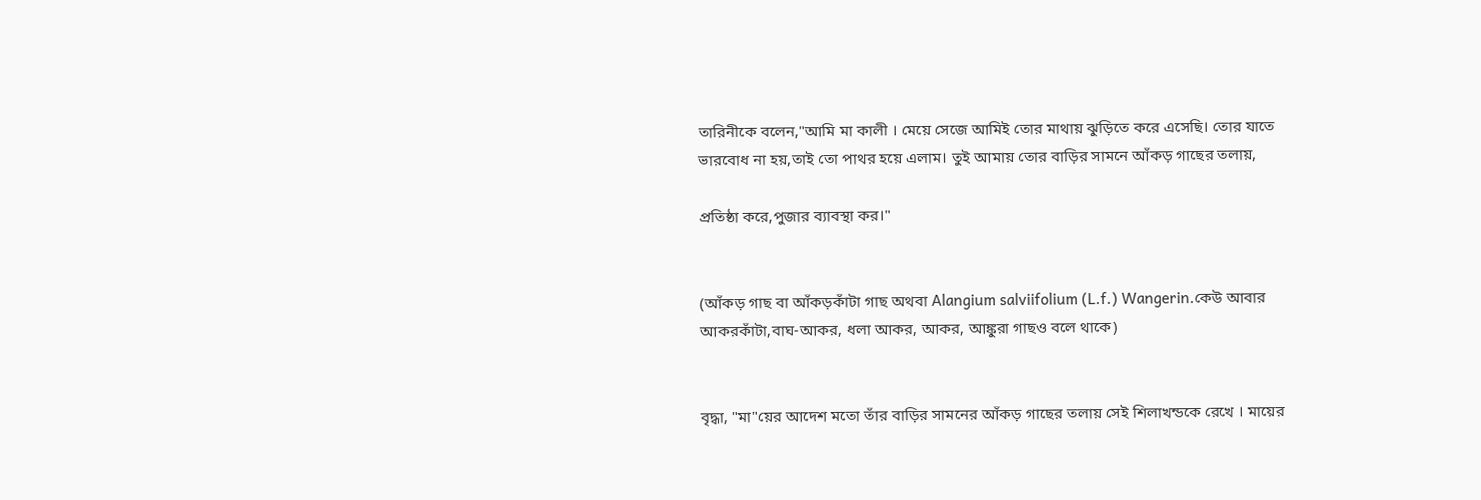তারিনীকে বলেন,"আমি মা কালী । মেয়ে সেজে আমিই তোর মাথায় ঝুড়িতে করে এসেছি। তোর যাতে ভারবোধ না হয়,তাই তো পাথর হয়ে এলাম। তুই আমায় তোর বাড়ির সামনে আঁকড় গাছের তলায়,

প্রতিষ্ঠা করে,পুজার ব্যাবস্থা কর।"


(আঁকড় গাছ বা আঁকড়কাঁটা গাছ অথবা Alangium salviifolium (L.f.) Wangerin.কেউ আবার আকরকাঁটা,বাঘ-আকর, ধলা আকর, আকর, আঙ্কুরা গাছও বলে থাকে)


বৃদ্ধা, "মা"য়ের আদেশ মতো তাঁর বাড়ির সামনের আঁকড় গাছের তলায় সেই শিলাখন্ডকে রেখে । মায়ের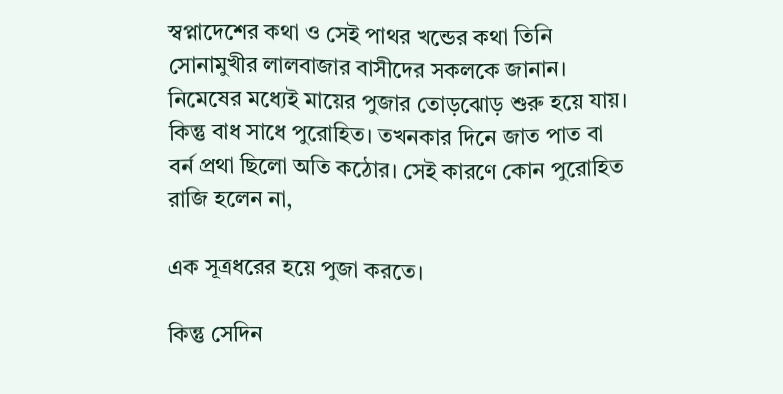স্বপ্নাদেশের কথা ও সেই পাথর খন্ডের কথা তিনি সোনামুখীর লালবাজার বাসীদের সকলকে জানান। নিমেষের মধ্যেই মায়ের পুজার তোড়ঝোড় শুরু হয়ে যায়। কিন্তু বাধ সাধে পুরোহিত। তখনকার দিনে জাত পাত বা বর্ন প্রথা ছিলো অতি কঠোর। সেই কারণে কোন পুরোহিত রাজি হলেন না,

এক সূত্রধরের হয়ে পুজা করতে।

কিন্তু সেদিন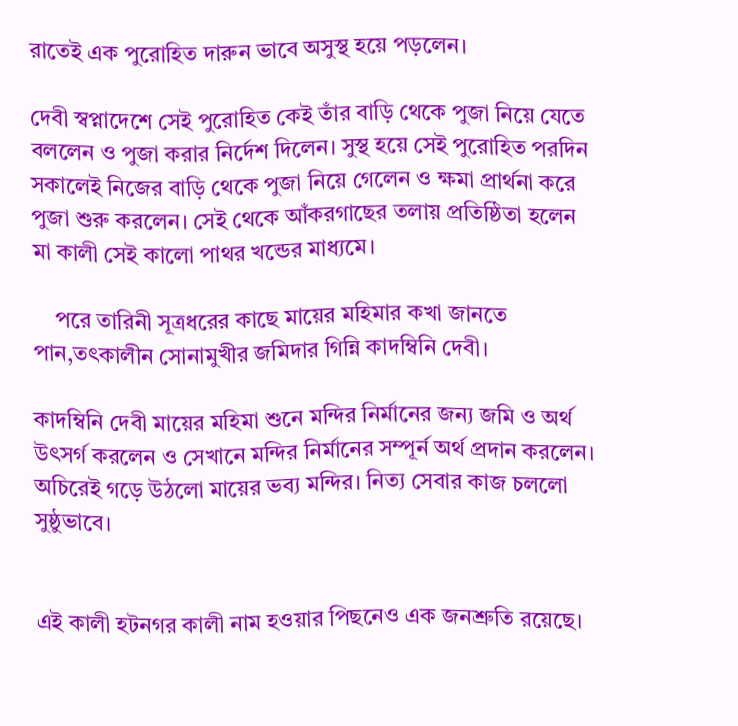রাতেই এক পুরোহিত দারুন ভাবে অসুস্থ হয়ে পড়লেন।

দেবী স্বপ্নাদেশে সেই পুরোহিত কেই তাঁর বাড়ি থেকে পুজা নিয়ে যেতে বললেন ও পুজা করার নির্দেশ দিলেন। সুস্থ হয়ে সেই পুরোহিত পরদিন সকালেই নিজের বাড়ি থেকে পুজা নিয়ে গেলেন ও ক্ষমা প্রার্থনা করে পুজা শুরু করলেন। সেই থেকে আঁকরগাছের তলায় প্রতিষ্ঠিতা হলেন মা কালী সেই কালো পাথর খন্ডের মাধ্যমে।

    পরে তারিনী সূত্রধরের কাছে মায়ের মহিমার কখা জানতে পান,তৎকালীন সোনামুখীর জমিদার গিন্নি কাদম্বিনি দেবী।

কাদম্বিনি দেবী মায়ের মহিমা শুনে মন্দির নির্মানের জন্য জমি ও অর্থ উৎসর্গ করলেন ও সেখানে মন্দির নির্মানের সম্পূর্ন অর্থ প্রদান করলেন। অচিরেই গড়ে উঠলো মায়ের ভব্য মন্দির। নিত্য সেবার কাজ চললো সুষ্ঠুভাবে।


এই কালী হটনগর কালী নাম হওয়ার পিছনেও এক জনশ্রুতি রয়েছে।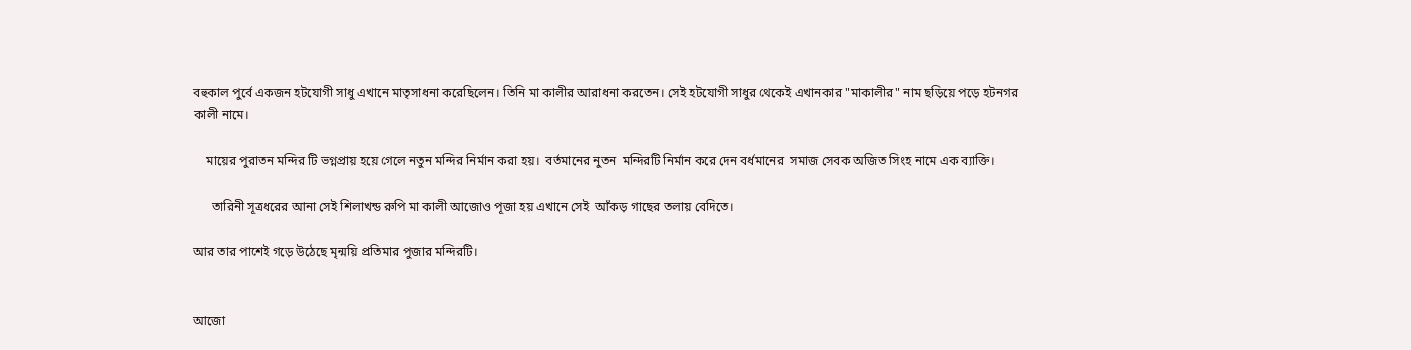বহুকাল পুর্বে একজন হটযোগী সাধু এখানে মাতৃসাধনা করেছিলেন। তিনি মা কালীর আরাধনা করতেন। সেই হটযোগী সাধুর থেকেই এখানকার "মাকালীর" নাম ছড়িয়ে পড়ে হটনগর কালী নামে।

    মায়ের পুরাতন মন্দির টি ভগ্নপ্রায় হয়ে গেলে নতুন মন্দির নির্মান করা হয়।  বর্তমানের নুতন  মন্দিরটি নির্মান করে দেন বর্ধমানের  সমাজ সেবক অজিত সিংহ নামে এক ব্যাক্তি।

      তারিনী সূত্রধরের আনা সেই শিলাখন্ড রুপি মা কালী আজোও পূজা হয় এখানে সেই  আঁকড় গাছের তলায় বেদিতে।

আর তার পাশেই গড়ে উঠেছে মৃন্ময়ি প্রতিমার পুজার মন্দিরটি।


আজো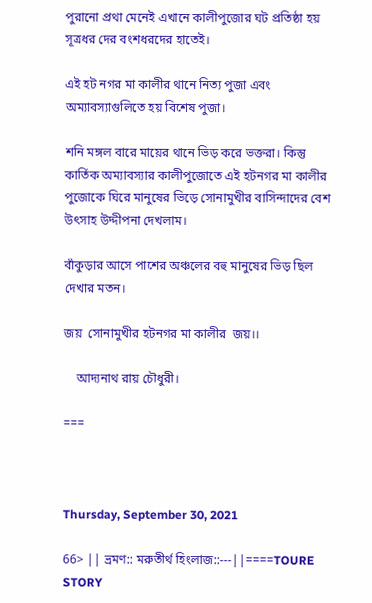পুরানো প্রথা মেনেই এখানে কালীপুজোর ঘট প্রতিষ্ঠা হয় সূত্রধর দের বংশধরদের হাতেই।

এই হট নগর মা কালীর থানে নিত্য পুজা এবং অম্যাবস্যাগুলিতে হয় বিশেষ পুজা।

শনি মঙ্গল বারে মায়ের থানে ভিড় করে ভক্তরা। কিন্তু কার্তিক অম্যাবস্যার কালীপুজোতে এই হটনগর মা কালীর পুজোকে ঘিরে মানুষের ভিড়ে সোনামুখীর বাসিন্দাদের বেশ উৎসাহ উদ্দীপনা দেখলাম।

বাঁকুড়ার আসে পাশের অঞ্চলের বহু মানুষের ভিড় ছিল দেখার মতন।

জয়  সোনামুখীর হটনগর মা কালীর  জয়।।

    আদ্যনাথ রায় চৌধুরী।

===



Thursday, September 30, 2021

66> || ভ্রমণ:: মরুতীর্থ হিংলাজ::---||====TOURE STORY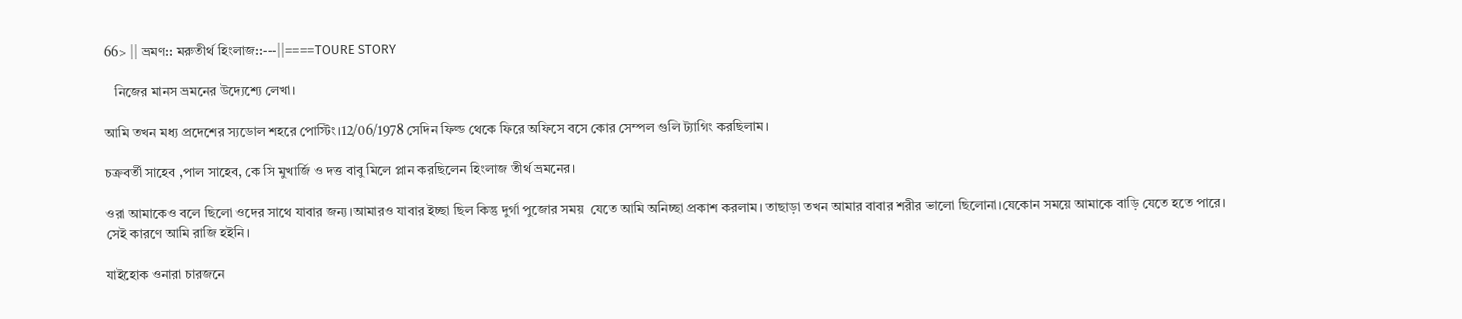66> || ভ্রমণ:: মরুতীর্থ হিংলাজ::---||====TOURE STORY

   নিজের মানস ভ্রমনের উদ্যেশ্যে লেখা।

আমি তখন মধ্য প্রদেশের স্যডোল শহরে পোস্টিং।12/06/1978 সেদিন ফিল্ড থেকে ফিরে অফিসে বসে কোর সেম্পল গুলি ট্যাগিং করছিলাম।

চক্রবর্তী সাহেব ,পাল সাহেব, কে সি মুখার্জি ও দত্ত বাবু মিলে প্লান করছিলেন হিংলাজ তীর্থ ভ্রমনের।

ওরা আমাকেও বলে ছিলো ওদের সাথে যাবার জন্য।আমারও যাবার ইচ্ছা ছিল কিন্তু দুর্গা পুজোর সময়  যেতে আমি অনিচ্ছা প্রকাশ করলাম। তাছাড়া তখন আমার বাবার শরীর ভালো ছিলোনা।যেকোন সময়ে আমাকে বাড়ি যেতে হতে পারে। সেই কারণে আমি রাজি হইনি।

যাইহোক ওনারা চারজনে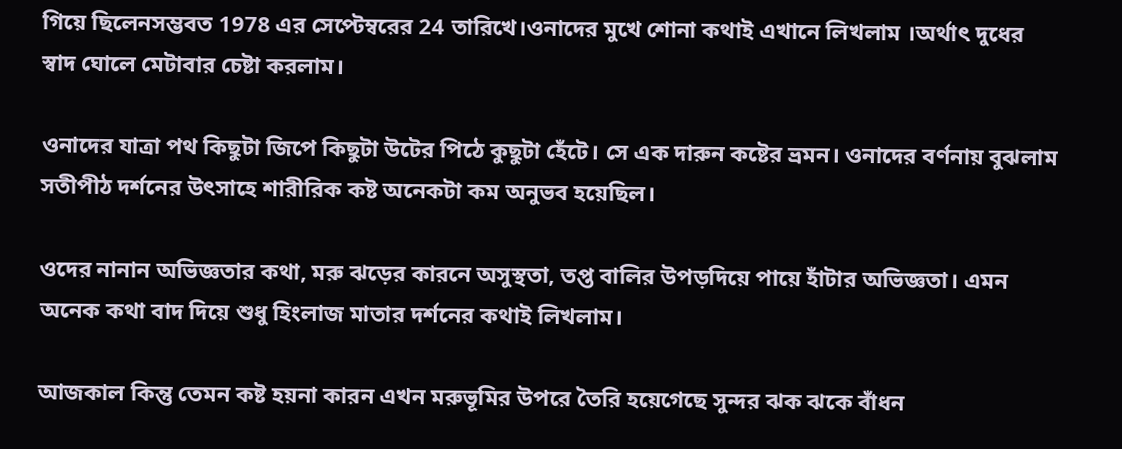গিয়ে ছিলেনসম্ভবত 1978 এর সেপ্টেম্বরের 24 তারিখে।ওনাদের মুখে শোনা কথাই এখানে লিখলাম ।অর্থাৎ দুধের স্বাদ ঘোলে মেটাবার চেষ্টা করলাম।

ওনাদের যাত্রা পথ কিছুটা জিপে কিছুটা উটের পিঠে কুছুটা হেঁটে। সে এক দারুন কষ্টের ভ্রমন। ওনাদের বর্ণনায় বুঝলাম সতীপীঠ দর্শনের উৎসাহে শারীরিক কষ্ট অনেকটা কম অনুভব হয়েছিল।

ওদের নানান অভিজ্ঞতার কথা, মরু ঝড়ের কারনে অসুস্থতা, তপ্ত বালির উপড়দিয়ে পায়ে হাঁটার অভিজ্ঞতা। এমন অনেক কথা বাদ দিয়ে শুধু হিংলাজ মাতার দর্শনের কথাই লিখলাম।

আজকাল কিন্তু তেমন কষ্ট হয়না কারন এখন মরুভূমির উপরে তৈরি হয়েগেছে সুন্দর ঝক ঝকে বাঁধন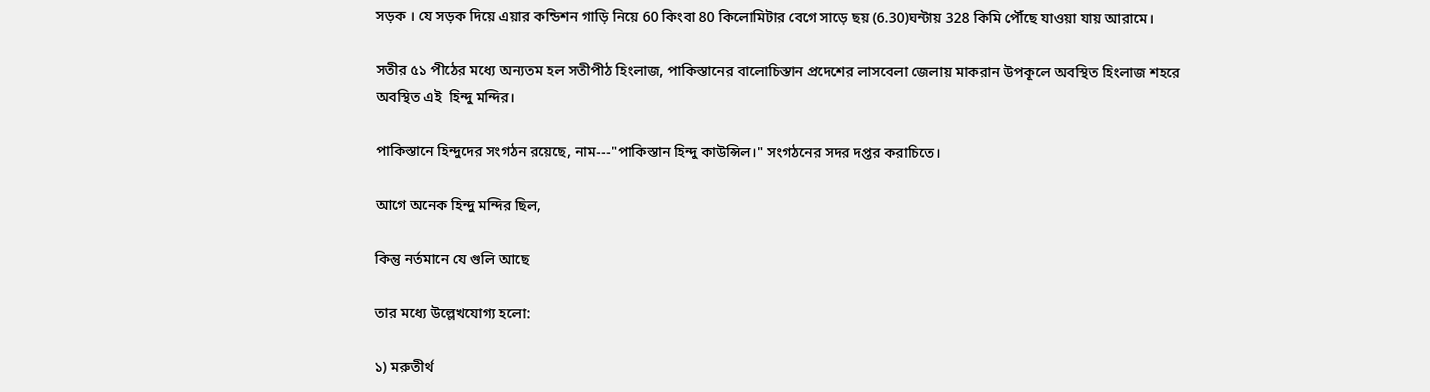সড়ক । যে সড়ক দিয়ে এয়ার কন্ডিশন গাড়ি নিয়ে 60 কিংবা 80 কিলোমিটার বেগে সাড়ে ছয় (6.30)ঘন্টায় 328 কিমি পৌঁছে যাওয়া যায় আরামে।

সতীর ৫১ পীঠের মধ্যে অন্যতম হল সতীপীঠ হিংলাজ, পাকিস্তানের বালোচিস্তান প্রদেশের লাসবেলা জেলায় মাকরান উপকূলে অবস্থিত হিংলাজ শহরে অবস্থিত এই  হিন্দু মন্দির।

পাকিস্তানে হিন্দুদের সংগঠন রয়েছে, নাম---"পাকিস্তান হিন্দু কাউন্সিল।" সংগঠনের সদর দপ্তর করাচিতে।

আগে অনেক হিন্দু মন্দির ছিল,

কিন্তু নর্তমানে যে গুলি আছে

তার মধ্যে উল্লেখযোগ্য হলো:

১) মরুতীর্থ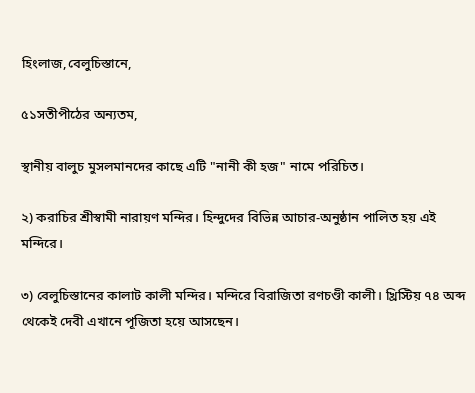হিংলাজ,বেলুচিস্তানে,

৫১সতীপীঠের অন্যতম,

স্থানীয় বালুচ মুসলমানদের কাছে এটি "নানী কী হজ" নামে পরিচিত।

২) করাচির শ্রীস্বামী নারায়ণ মন্দির। হিন্দুদের বিভিন্ন আচার-অনুষ্ঠান পালিত হয় এই মন্দিরে।

৩) বেলুচিস্তানের কালাট কালী মন্দির। মন্দিরে বিরাজিতা রণচণ্ডী কালী। খ্রিস্টিয় ৭৪ অব্দ থেকেই দেবী এখানে পূজিতা হয়ে আসছেন।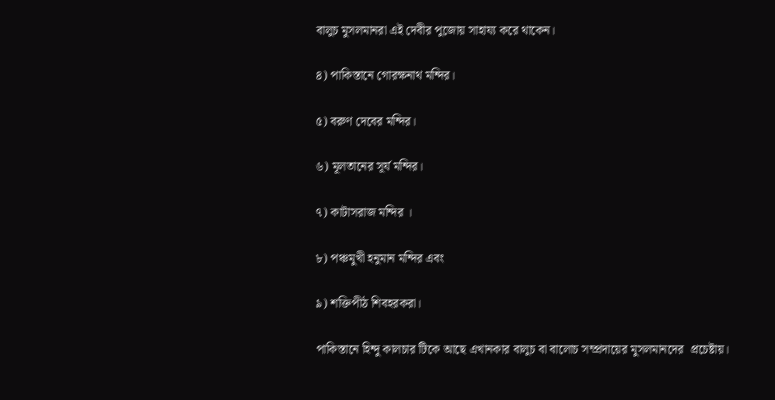বালুচ মুসলমানরা এই দেবীর পুজোয় সাহায্য করে থাকেন।

৪) পাকিস্তানে গোরক্ষনাথ মন্দির।

৫) বরুণ দেবের মন্দির।

৬) মূলতানের সূর্য মন্দির।

৭) কাটাসরাজ মন্দির ‌‌।

৮) পঞ্চমুখী হনুমান মন্দির এবং

৯) শক্তিপীঠ শিবহরকরা।

পাকিস্তানে হিন্দু কালচার টিকে আছে এখানকার বালুচ বা বালোচ সম্প্রদায়ের মুসলমানদের  প্রচেষ্টায়।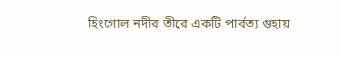হিংগোল নদীর তীরে একটি পার্বত্য গুহায়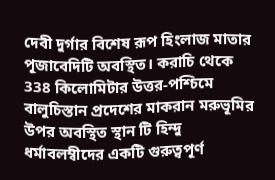দেবী দুর্গার বিশেষ রূপ হিংলাজ মাতার পূজাবেদিটি অবস্থিত। করাচি থেকে 338 কিলোমিটার উত্তর-পশ্চিমে বালুচিস্তান প্রদেশের মাকরান মরুভূমির উপর অবস্থিত স্থান টি হিন্দু ধর্মাবলম্বীদের একটি গুরুত্বপূর্ণ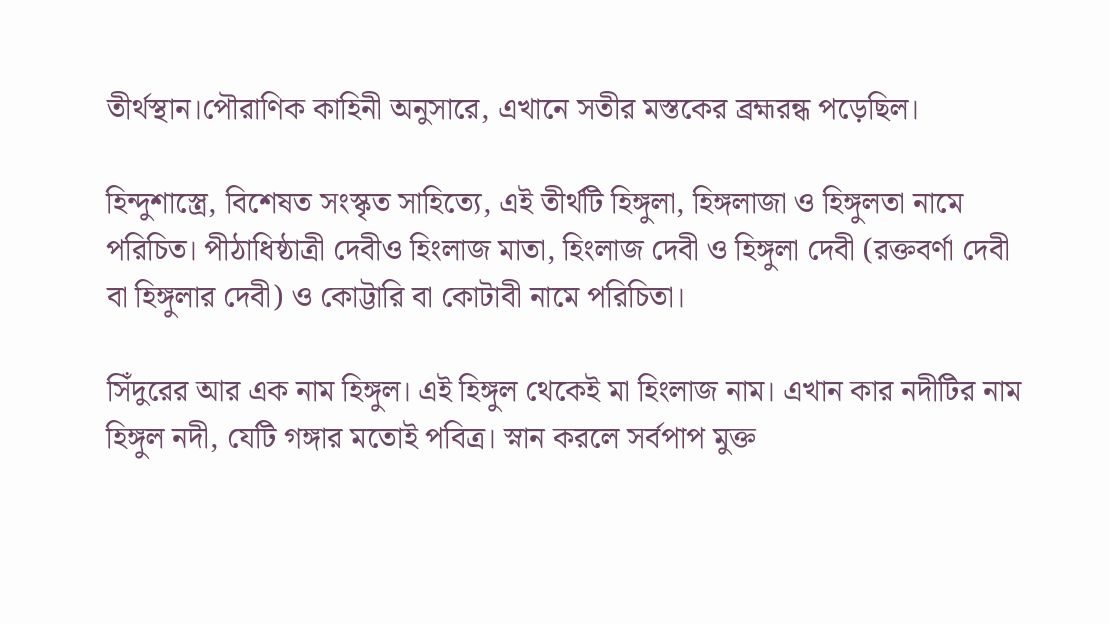তীর্থস্থান।পৌরাণিক কাহিনী অনুসারে, এখানে সতীর মস্তকের ব্রহ্মরন্ধ পড়েছিল।

হিন্দুশাস্ত্রে, বিশেষত সংস্কৃত সাহিত্যে, এই তীর্থটি হিঙ্গুলা, হিঙ্গলাজা ও হিঙ্গুলতা নামে পরিচিত। পীঠাধিষ্ঠাত্রী দেবীও হিংলাজ মাতা, হিংলাজ দেবী ও হিঙ্গুলা দেবী (রক্তবর্ণা দেবী বা হিঙ্গুলার দেবী) ও কোট্টারি বা কোটাবী নামে পরিচিতা।

সিঁদুরের আর এক নাম হিঙ্গুল। এই হিঙ্গুল থেকেই মা হিংলাজ নাম। এখান কার নদীটির নাম হিঙ্গুল নদী, যেটি গঙ্গার মতোই পবিত্র। স্নান করলে সর্বপাপ মুক্ত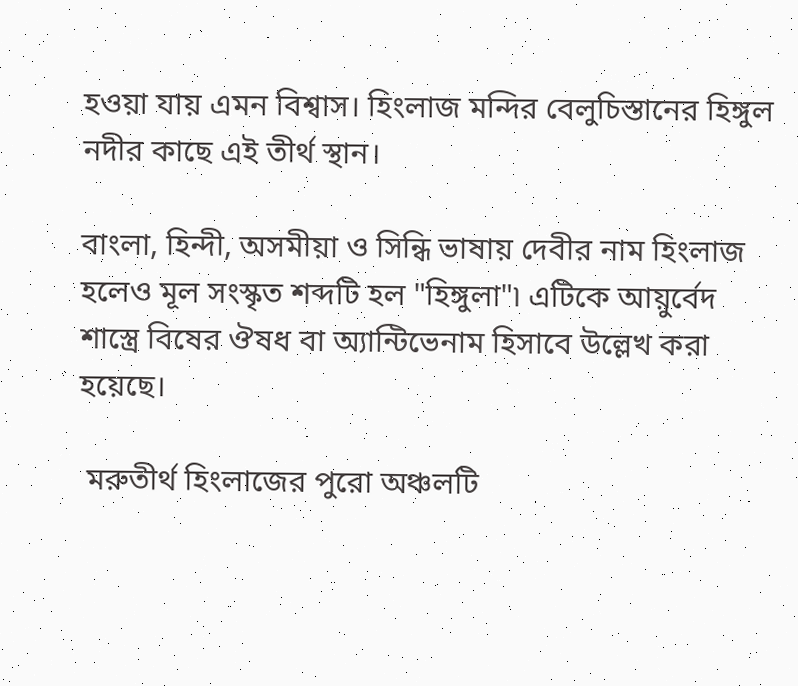হওয়া যায় এমন বিশ্বাস। হিংলাজ মন্দির বেলুচিস্তানের হিঙ্গুল নদীর কাছে এই তীর্থ স্থান।

বাংলা, হিন্দী, অসমীয়া ও সিন্ধি ভাষায় দেবীর নাম হিংলাজ হলেও মূল সংস্কৃত শব্দটি হল "হিঙ্গুলা"৷ এটিকে আয়ুর্বেদ শাস্ত্রে বিষের ঔষধ বা অ্যান্টিভেনাম হিসাবে উল্লেখ করা হয়েছে।

 মরুতীর্থ হিংলাজের পুরো অঞ্চলটি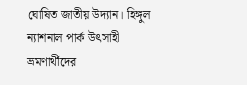ঘোষিত জাতীয় উদ্যান। হিঙ্গুল ন্যাশনাল পার্ক উৎসাহী ভ্রমণার্থীদের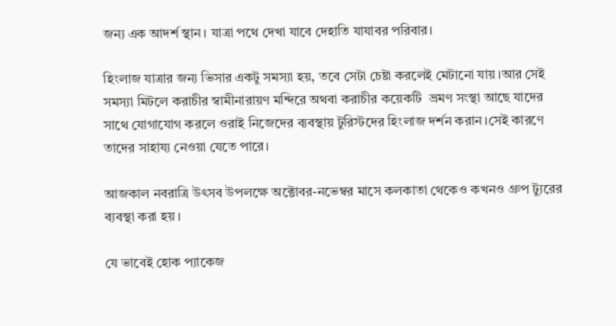জন্য এক আদর্শ স্থান। যাত্রা পথে দেখা যাবে দেহাতি যাযাবর পরিবার।

হিংলাজ যাত্রার জন্য ভিসার একটু সমস্যা হয়, তবে সেটা চেষ্টা করলেই মেটানো যায়।আর সেই সমস্যা মিটলে করাচীর স্বামীনারায়ণ মন্দিরে অথবা করাচীর কয়েকটি  ভ্রমণ সংস্থা আছে যাদের সাথে যোগাযোগ করলে ওরাই নিজেদের ব্যবস্থায় টুরিস্টদের হিংলাজ দর্শন করান।সেই কারণে  তাদের সাহায্য নেওয়া যেতে পারে।

আজকাল নবরাত্রি উৎসব উপলক্ষে অক্টোবর-নভেম্বর মাসে কলকাতা থেকেও কখনও গ্রুপ ট্যুরের ব্যবস্থা করা হয়।

যে ভাবেই হোক প্যাকেজ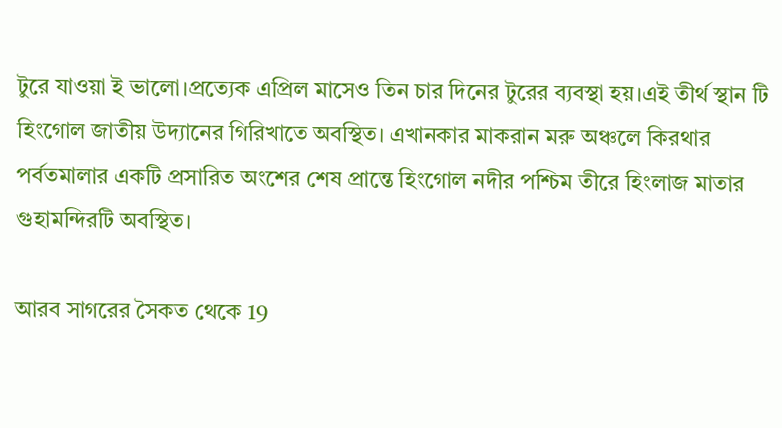টুরে যাওয়া ই ভালো।প্রত্যেক এপ্রিল মাসেও তিন চার দিনের টুরের ব্যবস্থা হয়।এই তীর্থ স্থান টি হিংগোল জাতীয় উদ্যানের গিরিখাতে অবস্থিত। এখানকার মাকরান মরু অঞ্চলে কিরথার পর্বতমালার একটি প্রসারিত অংশের শেষ প্রান্তে হিংগোল নদীর পশ্চিম তীরে হিংলাজ মাতার গুহামন্দিরটি অবস্থিত।

আরব সাগরের সৈকত থেকে 19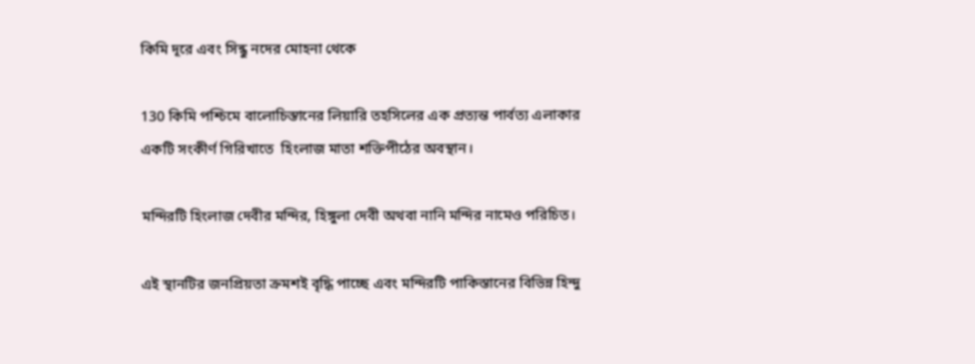কিমি দূরে এবং সিন্ধু নদের মোহনা থেকে

130 কিমি পশ্চিমে বালোচিস্তানের লিয়ারি তহসিলের এক প্রত্যন্ত পার্বত্য এলাকার একটি সংকীর্ণ গিরিখাতে  হিংলাজ মাতা শক্তিপীঠের অবস্থান।

মন্দিরটি হিংলাজ দেবীর মন্দির, হিঙ্গুলা দেবী অথবা নানি মন্দির নামেও পরিচিত।

এই স্থানটির জনপ্রিয়তা ক্রমশই বৃদ্ধি পাচ্ছে এবং মন্দিরটি পাকিস্তানের বিভিন্ন হিন্দু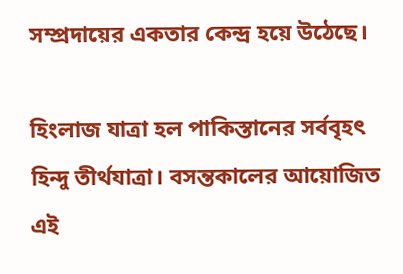সম্প্রদায়ের একতার কেন্দ্র হয়ে উঠেছে।

হিংলাজ যাত্রা হল পাকিস্তানের সর্ববৃহৎ হিন্দু তীর্থযাত্রা। বসন্তকালের আয়োজিত এই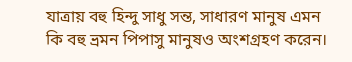যাত্রায় বহু হিন্দু সাধু সন্ত, সাধারণ মানুষ এমন কি বহু ভ্রমন পিপাসু মানুষও অংশগ্রহণ করেন।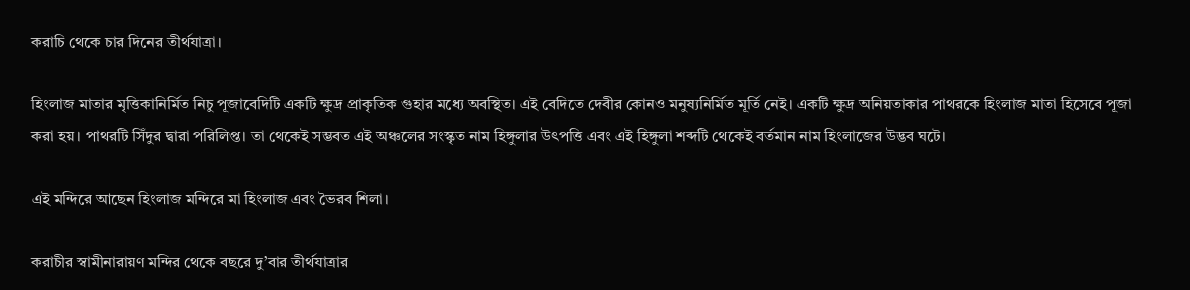করাচি থেকে চার দিনের তীর্থযাত্রা।

হিংলাজ মাতার মৃত্তিকানির্মিত নিচু পূজাবেদিটি একটি ক্ষুদ্র প্রাকৃতিক গুহার মধ্যে অবস্থিত। এই বেদিতে দেবীর কোনও মনুষ্যনির্মিত মূর্তি নেই। একটি ক্ষুদ্র অনিয়তাকার পাথরকে হিংলাজ মাতা হিসেবে পূজা করা হয়। পাথরটি সিঁদুর দ্বারা পরিলিপ্ত। তা থেকেই সম্ভবত এই অঞ্চলের সংস্কৃত নাম হিঙ্গুলার উৎপত্তি এবং এই হিঙ্গুলা শব্দটি থেকেই বর্তমান নাম হিংলাজের উদ্ভব ঘটে।

এই মন্দিরে আছেন হিংলাজ মন্দিরে মা হিংলাজ এবং ভৈরব শিলা।

করাচীর স্বামীনারায়ণ মন্দির থেকে বছরে দু’বার তীর্থযাত্রার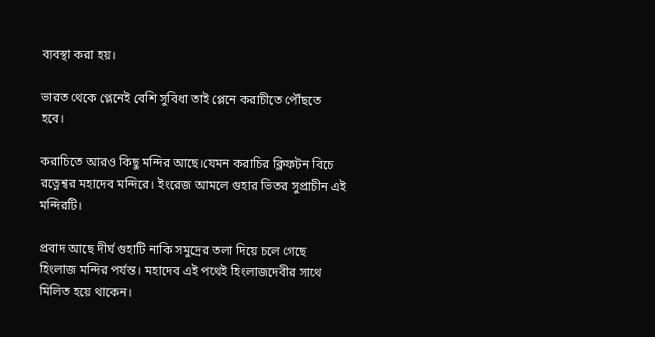ব্যবস্থা করা হয়।

ভারত থেকে প্লেনেই বেশি সুবিধা তাই প্লেনে করাচীতে পৌঁছতে হবে।

করাচিতে আরও কিছু মন্দির আছে।যেমন করাচির ক্লিফটন বিচে রত্নেশ্বর মহাদেব মন্দিরে। ইংরেজ আমলে গুহার ভিতর সুপ্রাচীন এই মন্দিরটি।

প্রবাদ আছে দীর্ঘ গুহাটি নাকি সমুদ্রের তলা দিয়ে চলে গেছে হিংলাজ মন্দির পর্যন্ত। মহাদেব এই পথেই হিংলাজদেবীর সাথে মিলিত হয়ে থাকেন।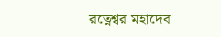রত্নেশ্বর মহাদেব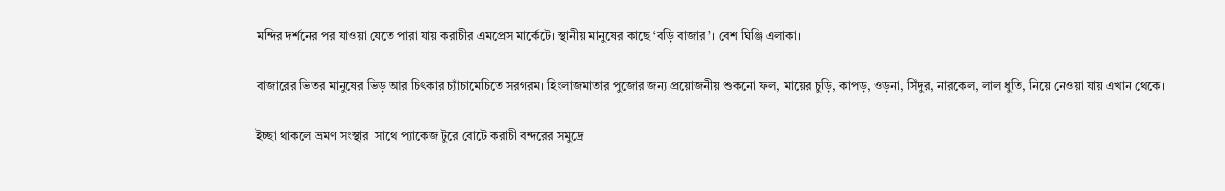মন্দির দর্শনের পর যাওয়া যেতে পারা যায় করাচীর এমপ্রেস মার্কেটে। স্থানীয় মানুষের কাছে ‘বড়ি বাজার’। বেশ ঘিঞ্জি এলাকা।

বাজারের ভিতর মানুষের ভিড় আর চিৎকার চ্যাঁচামেচিতে সরগরম। হিংলাজমাতার পুজোর জন্য প্রয়োজনীয় শুকনো ফল, মায়ের চুড়ি, কাপড়, ওড়না, সিঁদুর, নারকেল, লাল ধুতি, নিয়ে নেওয়া যায় এখান থেকে।

ইচ্ছা থাকলে ভ্রমণ সংস্থার  সাথে প্যাকেজ টুরে বোটে করাচী বন্দরের সমুদ্রে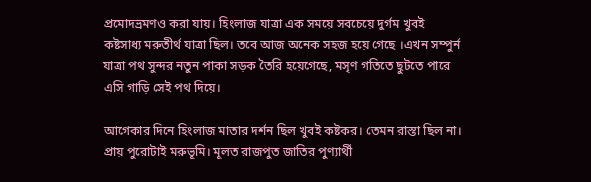প্রমোদভ্রমণও করা যায়। হিংলাজ যাত্রা এক সময়ে সবচেয়ে দুর্গম খুবই কষ্টসাধ্য মরুতীর্থ যাত্রা ছিল। তবে আজ অনেক সহজ হয়ে গেছে ।এখন সম্পুর্ন যাত্রা পথ সুন্দর নতুন পাকা সড়ক তৈরি হয়েগেছে, মসৃণ গতিতে ছুটতে পারে এসি গাড়ি সেই পথ দিয়ে।

আগেকার দিনে হিংলাজ মাতার দর্শন ছিল খুবই কষ্টকর। তেমন রাস্তা ছিল না। প্রায় পুরোটাই মরুভূমি। মূলত রাজপুত জাতির পুণ্যার্থী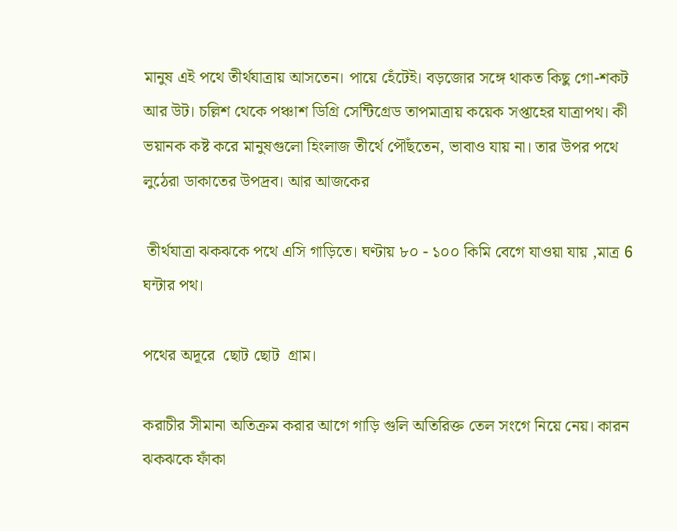মানুষ এই পথে তীর্থযাত্রায় আসতেন। পায়ে হেঁটেই। বড়জোর সঙ্গে থাকত কিছু গো-শকট আর উট। চল্লিশ থেকে পঞ্চাশ ডিগ্রি সেন্টিগ্রেড তাপমাত্রায় কয়েক সপ্তাহের যাত্রাপথ। কী ভয়ানক কষ্ট করে মানুষগুলো হিংলাজ তীর্থে পৌঁছতেন, ভাবাও যায় না। তার উপর পথে লুঠেরা ডাকাতের উপদ্রব। আর আজকের

 তীর্থযাত্রা ঝকঝকে পথে এসি গাড়িতে। ঘণ্টায় ৮০ - ১০০ কিমি বেগে যাওয়া যায় ,মাত্র 6 ঘন্টার পথ।

পথের অদূরে  ছোট ছোট  গ্রাম।

করাচীর সীমানা অতিক্রম করার আগে গাড়ি গুলি অতিরিক্ত তেল সংগে নিয়ে নেয়। কারন ঝকঝকে ফাঁকা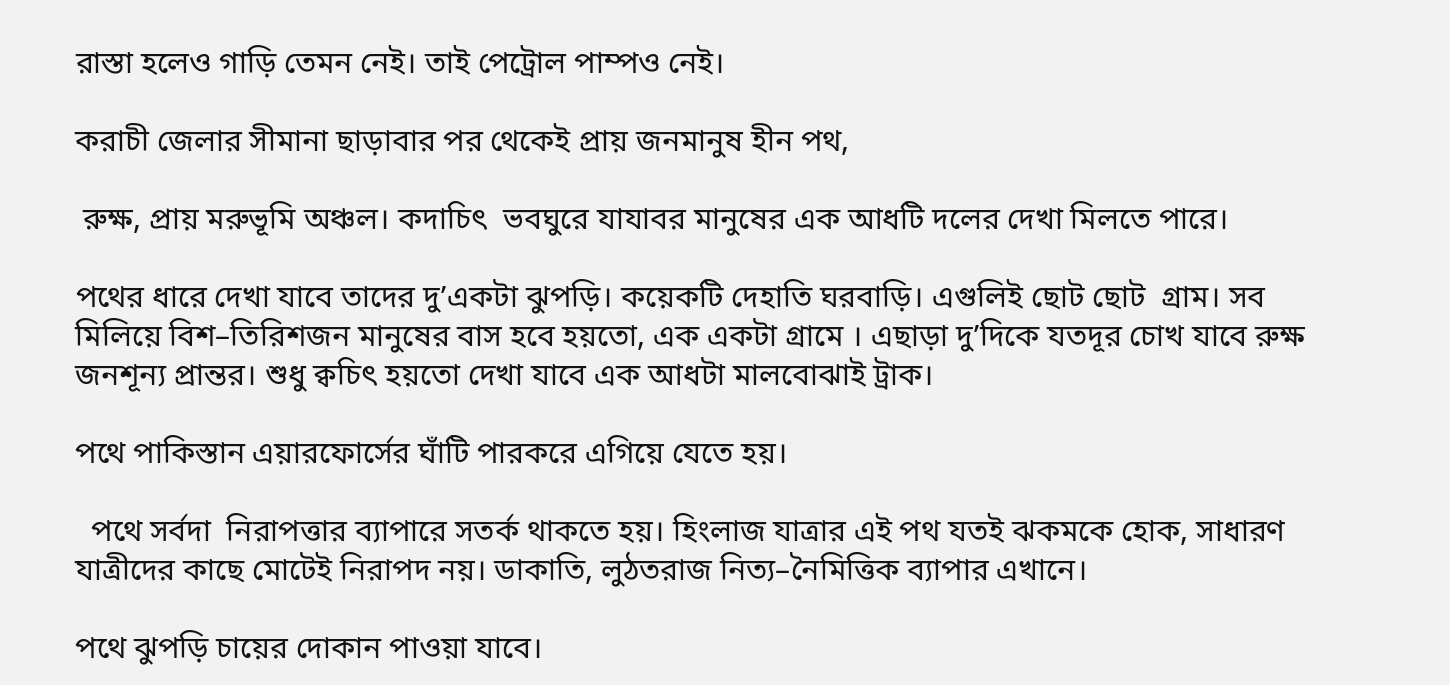রাস্তা হলেও গাড়ি তেমন নেই। তাই পেট্রোল পাম্পও নেই।

করাচী জেলার সীমানা ছাড়াবার পর থেকেই প্রায় জনমানুষ হীন পথ,

 রুক্ষ, প্রায় মরুভূমি অঞ্চল। কদাচিৎ  ভবঘুরে যাযাবর মানুষের এক আধটি দলের দেখা মিলতে পারে।

পথের ধারে দেখা যাবে তাদের দু’একটা ঝুপড়ি। কয়েকটি দেহাতি ঘরবাড়ি। এগুলিই ছোট ছোট  গ্রাম। সব মিলিয়ে বিশ–তিরিশজন মানুষের বাস হবে হয়তো, এক একটা গ্রামে । এছাড়া দু’দিকে যতদূর চোখ যাবে রুক্ষ জনশূন্য প্রান্তর। শুধু ক্বচিৎ হয়তো দেখা যাবে এক আধটা মালবোঝাই ট্রাক।

পথে পাকিস্তান এয়ারফোর্সের ঘাঁটি পারকরে এগিয়ে যেতে হয়।

  পথে সর্বদা  নিরাপত্তার ব্যাপারে সতর্ক থাকতে হয়। হিংলাজ যাত্রার এই পথ যতই ঝকমকে হোক, সাধারণ যাত্রীদের কাছে মোটেই নিরাপদ নয়। ডাকাতি, লুঠতরাজ নিত্য–নৈমিত্তিক ব্যাপার এখানে।

পথে ঝুপড়ি চায়ের দোকান পাওয়া যাবে।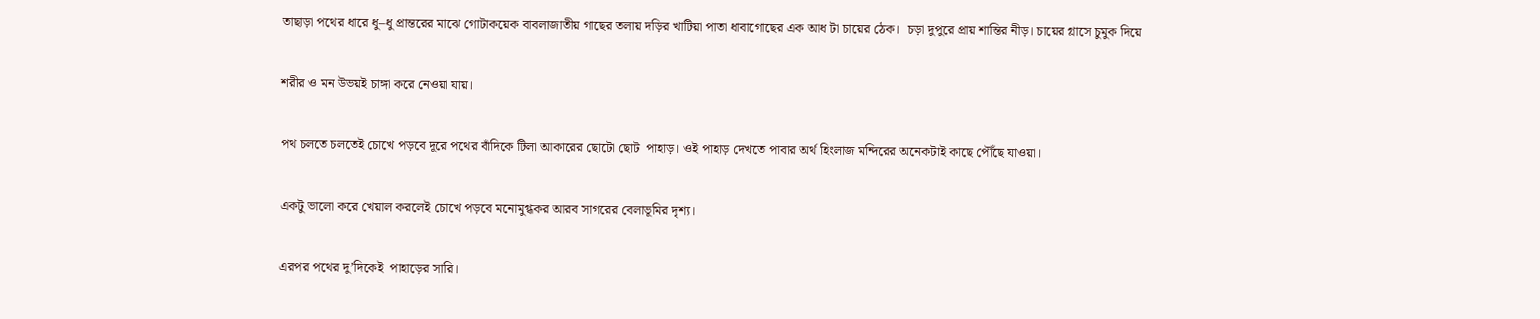তাছাড়া পথের ধারে ধু–ধু প্রান্তরের মাঝে গোটাকয়েক বাবলাজাতীয় গাছের তলায় দড়ির খাটিয়া পাতা ধাবাগোছের এক আধ টা চায়ের ঠেক।  চড়া দুপুরে প্রায় শান্তির নীড়। চায়ের গ্লাসে চুমুক দিয়ে

শরীর ও মন উভয়ই চাঙ্গা করে নেওয়া যায়।

পথ চলতে চলতেই চোখে পড়বে দূরে পথের বাঁদিকে টিলা আকারের ছোটো ছোট  পাহাড়। ওই পাহাড় দেখতে পাবার অর্থ হিংলাজ মন্দিরের অনেকটাই কাছে পৌঁছে যাওয়া।

একটু ভালো করে খেয়াল করলেই চোখে পড়বে মনোমুগ্ধকর আরব সাগরের বেলাভূমির দৃশ্য।

এরপর পথের দু’দিকেই  পাহাড়ের সারি।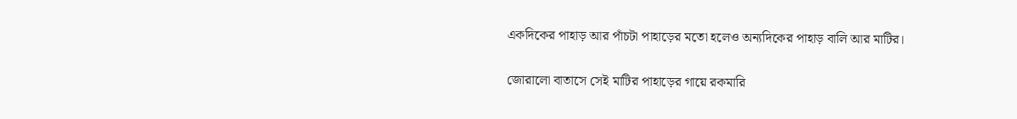একদিকের পাহাড় আর পাঁচটা পাহাড়ের মতো হলেও অন্যদিকের পাহাড় বালি আর মাটির।

জোরালো বাতাসে সেই মাটির পাহাড়ের গায়ে রকমারি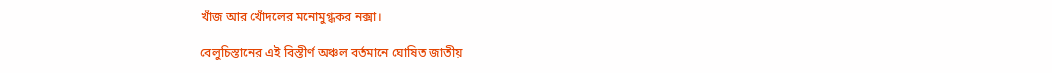খাঁজ আর খোঁদলের মনোমুগ্ধকর নক্সা।

বেলুচিস্তানের এই বিস্তীর্ণ অঞ্চল বর্তমানে ঘোষিত জাতীয়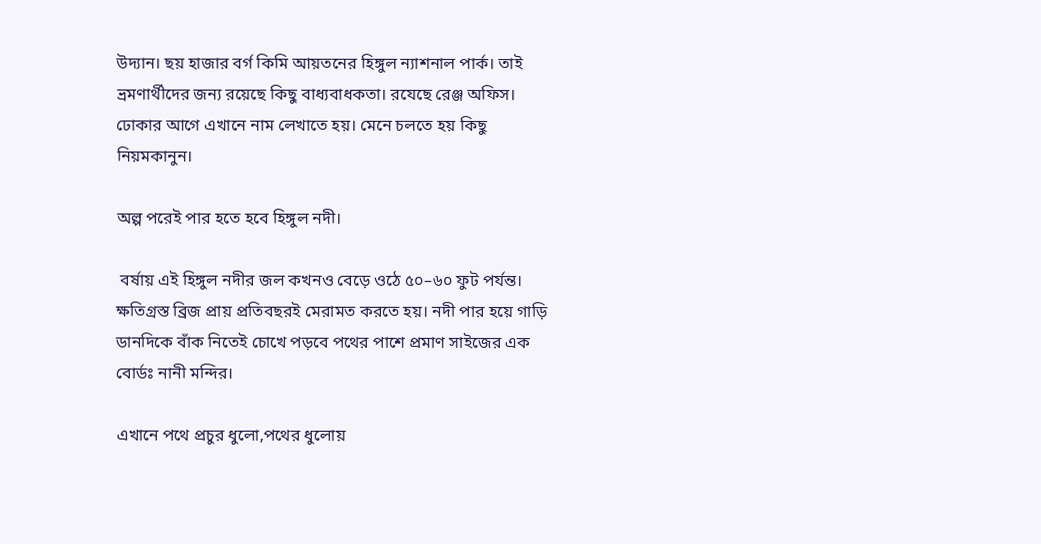উদ্যান। ছয় হাজার বর্গ কিমি আয়তনের হিঙ্গুল ন্যাশনাল পার্ক। তাই ভ্রমণার্থীদের জন্য রয়েছে কিছু বাধ্যবাধকতা। রযেছে রেঞ্জ অফিস। ঢোকার আগে এখানে নাম লেখাতে হয়। মেনে চলতে হয় কিছু নিয়মকানুন।

অল্প পরেই পার হতে হবে হিঙ্গুল নদী।

 বর্ষায় এই হিঙ্গুল নদীর জল কখনও বেড়ে ওঠে ৫০–৬০ ফুট পর্যন্ত। ক্ষতিগ্রস্ত ব্রিজ প্রায় প্রতিবছরই মেরামত করতে হয়। নদী পার হয়ে গাড়ি ডানদিকে বাঁক নিতেই চোখে পড়বে পথের পাশে প্রমাণ সাইজের এক বোর্ডঃ নানী মন্দির।

এখানে পথে প্রচুর ধুলো,পথের ধুলোয়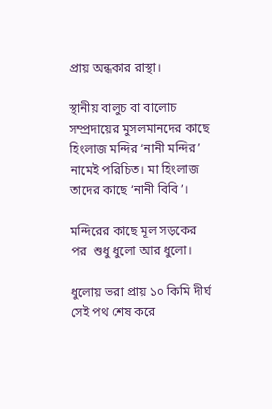প্রায় অন্ধকার রাস্থা।

স্থানীয় বালুচ বা বালোচ সম্প্রদায়ের মুসলমানদের কাছে হিংলাজ মন্দির ‘নানী মন্দির’ নামেই পরিচিত। মা হিংলাজ তাদের কাছে ‘নানী বিবি’।

মন্দিরের কাছে মূল সড়কের পর  শুধু ধুলো আর ধুলো।

ধুলোয় ভরা প্রায় ১০ কিমি দীর্ঘ সেই পথ শেষ করে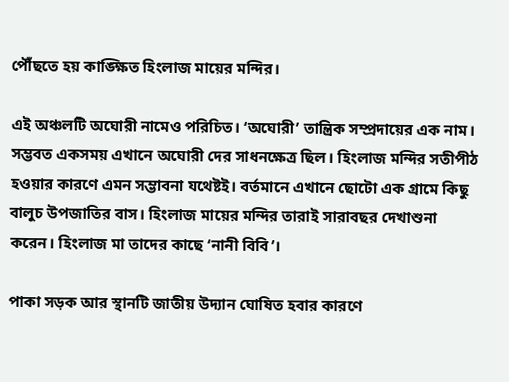পৌঁছতে হয় কাঙ্ক্ষিত হিংলাজ মায়ের মন্দির।

এই অঞ্চলটি অঘোরী নামেও পরিচিত। ‘অঘোরী’ তান্ত্রিক সম্প্রদায়ের এক নাম। সম্ভবত একসময় এখানে অঘোরী দের সাধনক্ষেত্র ছিল। হিংলাজ মন্দির সতীপীঠ হওয়ার কারণে এমন সম্ভাবনা যথেষ্টই। বর্তমানে এখানে ছোটো এক গ্রামে কিছু বালুচ উপজাতির বাস। হিংলাজ মায়ের মন্দির তারাই সারাবছর দেখাশুনা করেন। হিংলাজ মা তাদের কাছে ‘নানী বিবি’।

পাকা সড়ক আর স্থানটি জাতীয় উদ্যান ঘোষিত হবার কারণে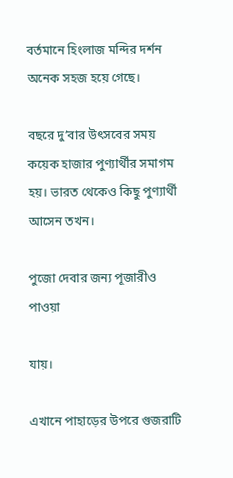বর্তমানে হিংলাজ মন্দির দর্শন অনেক সহজ হয়ে গেছে।

বছরে দু’বার উৎসবের সময় কয়েক হাজার পুণ্যার্থীর সমাগম হয়। ভারত থেকেও কিছু পুণ্যার্থী আসেন তখন।

পুজো দেবার জন্য পূজারীও পাওয়া

যায়।

এখানে পাহাড়ের উপরে গুজরাটি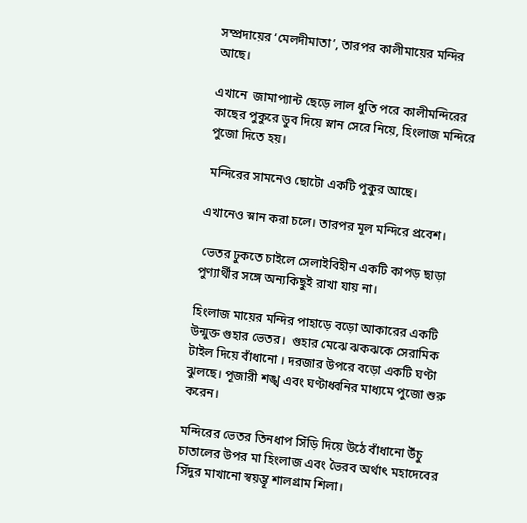সম্প্রদায়ের ‘মেলদীমাতা’, তারপর কালীমায়ের মন্দির আছে।

এখানে  জামাপ্যান্ট ছেড়ে লাল ধুতি পরে কালীমন্দিরের কাছের পুকুরে ডুব দিয়ে স্নান সেরে নিয়ে, হিংলাজ মন্দিরে পুজো দিতে হয়।

 মন্দিরের সামনেও ছোটো একটি পুকুর আছে।

এখানেও স্নান করা চলে। তারপর মূল মন্দিরে প্রবেশ।

 ভেতর ঢুকতে চাইলে সেলাইবিহীন একটি কাপড় ছাড়া পুণ্যার্থীর সঙ্গে অন্যকিছুই রাখা যায় না।

হিংলাজ মায়ের মন্দির পাহাড়ে বড়ো আকারের একটি উন্মুক্ত গুহার ভেতর।  গুহার মেঝে ঝকঝকে সেরামিক টাইল দিয়ে বাঁধানো । দরজার উপরে বড়ো একটি ঘণ্টা ঝুলছে। পূজারী শঙ্খ এবং ঘণ্টাধ্বনির মাধ্যমে পুজো শুরু করেন।

মন্দিরের ভেতর তিনধাপ সিঁড়ি দিয়ে উঠে বাঁধানো উঁচু চাতালের উপর মা হিংলাজ এবং ভৈরব অর্থাৎ মহাদেবের সিঁদুর মাখানো স্বয়ম্ভূ শালগ্রাম শিলা।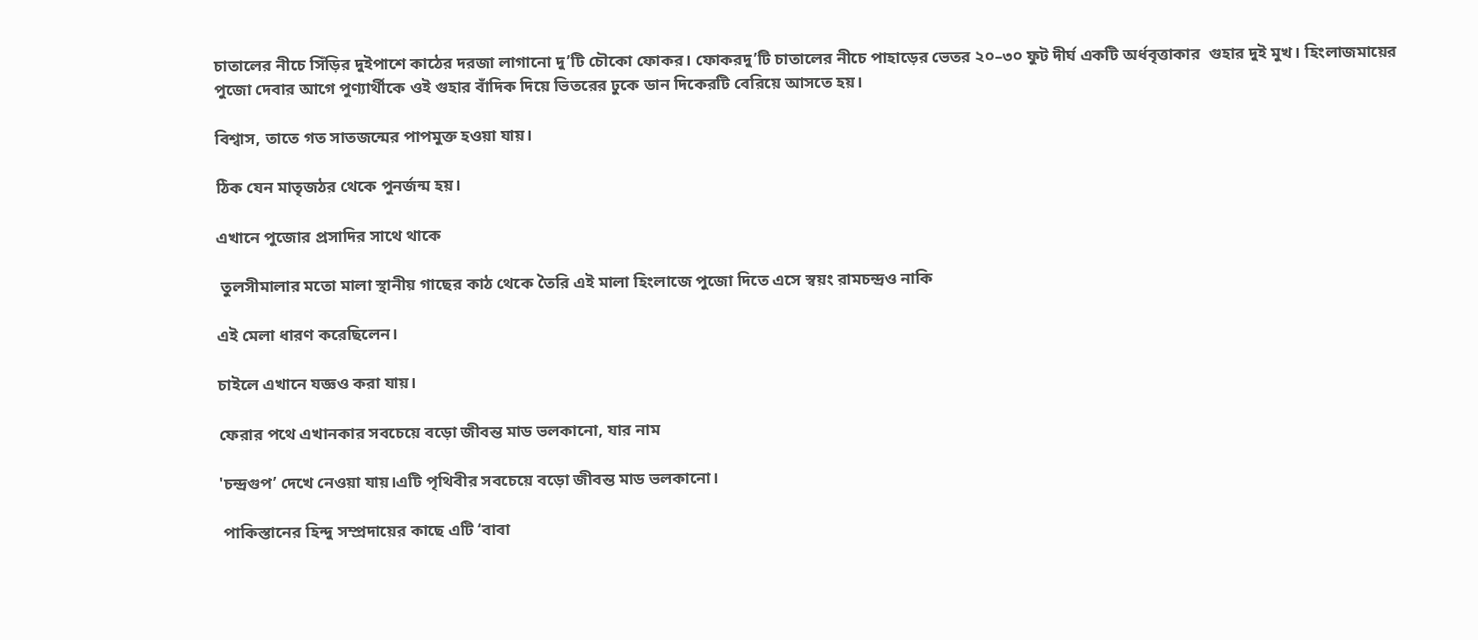চাতালের নীচে সিঁড়ির দুইপাশে কাঠের দরজা লাগানো দু’টি চৌকো ফোকর। ফোকরদু’টি চাতালের নীচে পাহাড়ের ভেতর ২০–৩০ ফুট দীর্ঘ একটি অর্ধবৃত্তাকার  গুহার দুই মুখ। হিংলাজমায়ের পুজো দেবার আগে পুণ্যার্থীকে ওই গুহার বাঁদিক দিয়ে ভিতরের ঢুকে ডান দিকেরটি বেরিয়ে আসতে হয়।

বিশ্বাস, তাতে গত সাতজন্মের পাপমুক্ত হওয়া যায়।

ঠিক যেন মাতৃজঠর থেকে পুনর্জন্ম হয়।

এখানে পুজোর প্রসাদির সাথে থাকে

 তুলসীমালার মতো মালা স্থানীয় গাছের কাঠ থেকে তৈরি এই মালা হিংলাজে পুজো দিতে এসে স্বয়ং রামচন্দ্রও নাকি

এই মেলা ধারণ করেছিলেন।

চাইলে এখানে যজ্ঞও করা যায়।

ফেরার পথে এখানকার সবচেয়ে বড়ো জীবন্ত মাড ভলকানো, যার নাম

'চন্দ্রগুপ’ দেখে নেওয়া যায়।এটি পৃথিবীর সবচেয়ে বড়ো জীবন্ত মাড ভলকানো।

 পাকিস্তানের হিন্দু সম্প্রদায়ের কাছে এটি ‘বাবা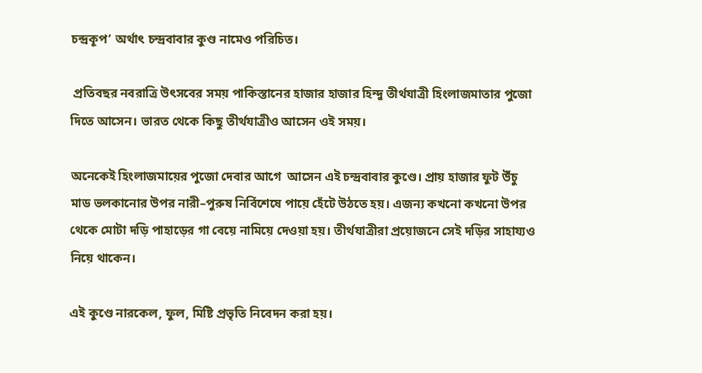চন্দ্রকূপ’ অর্থাৎ চন্দ্রবাবার কুণ্ড নামেও পরিচিত।

 প্রতিবছর নবরাত্রি উৎসবের সময় পাকিস্তানের হাজার হাজার হিন্দু তীর্থযাত্রী হিংলাজমাতার পুজো দিতে আসেন। ভারত থেকে কিছু তীর্থযাত্রীও আসেন ওই সময়।

অনেকেই হিংলাজমায়ের পুজো দেবার আগে  আসেন এই চন্দ্রবাবার কুণ্ডে। প্রায় হাজার ফুট উঁচু মাড ভলকানোর উপর নারী–পুরুষ নির্বিশেষে পায়ে হেঁটে উঠতে হয়। এজন্য কখনো কখনো উপর থেকে মোটা দড়ি পাহাড়ের গা বেয়ে নামিয়ে দেওয়া হয়। তীর্থযাত্রীরা প্রয়োজনে সেই দড়ির সাহায্যও নিয়ে থাকেন।

এই কুণ্ডে নারকেল, ফুল, মিষ্টি প্রভৃতি নিবেদন করা হয়।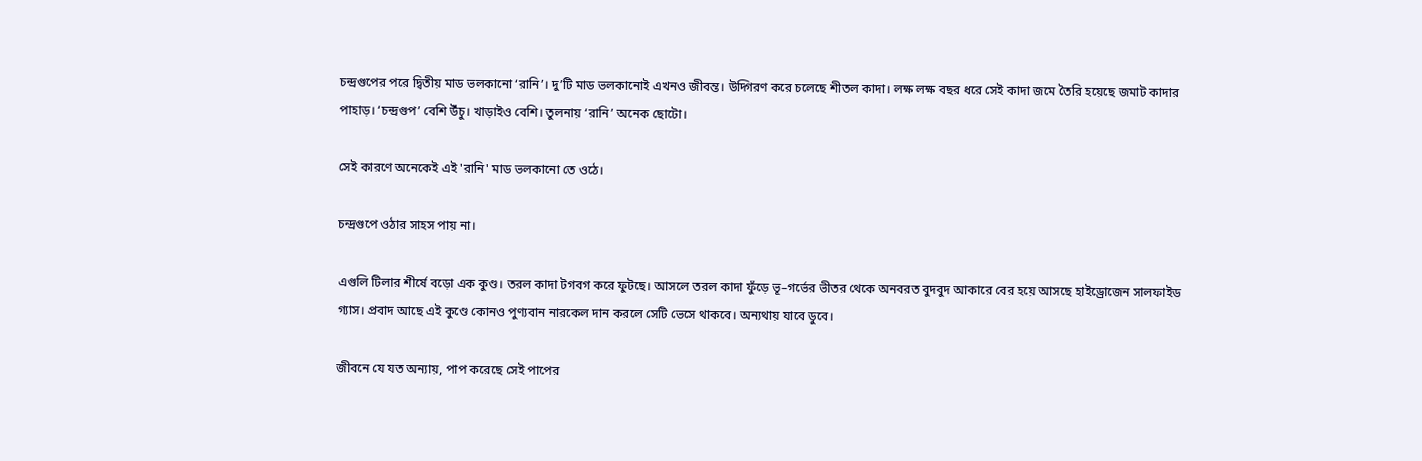চন্দ্রগুপের পরে দ্বিতীয় মাড ভলকানো ‘রানি’। দু’টি মাড ভলকানোই এখনও জীবন্ত। উদ্গিরণ করে চলেছে শীতল কাদা। লক্ষ লক্ষ বছর ধরে সেই কাদা জমে তৈরি হয়েছে জমাট কাদার পাহাড়। ‘চন্দ্রগুপ’ বেশি উঁচু। খাড়াইও বেশি। তুলনায় ‘রানি’ অনেক ছোটো।

সেই কারণে অনেকেই এই 'রানি' মাড ভলকানো তে ওঠে।

চন্দ্রগুপে ওঠার সাহস পায় না।

এগুলি টিলার শীর্ষে বড়ো এক কুণ্ড। তরল কাদা টগবগ করে ফুটছে। আসলে তরল কাদা ফুঁড়ে ভূ–গর্ভের ভীতর থেকে অনবরত বুদবুদ আকারে বের হয়ে আসছে হাইড্রোজেন সালফাইড গ্যাস। প্রবাদ আছে এই কুণ্ডে কোনও পুণ্যবান নারকেল দান করলে সেটি ভেসে থাকবে। অন্যথায় যাবে ডুবে।

জীবনে যে যত অন্যায়, পাপ করেছে সেই পাপের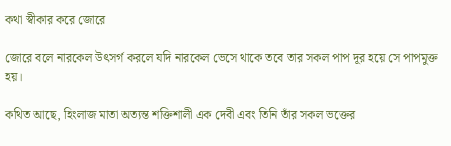কথা স্বীকার করে জোরে

জোরে বলে নারকেল উৎসর্গ করলে যদি নারকেল ভেসে থাকে তবে তার সকল পাপ দূর হয়ে সে পাপমুক্ত হয়।

কথিত আছে, হিংলাজ মাতা অত্যন্ত শক্তিশালী এক দেবী এবং তিনি তাঁর সকল ভক্তের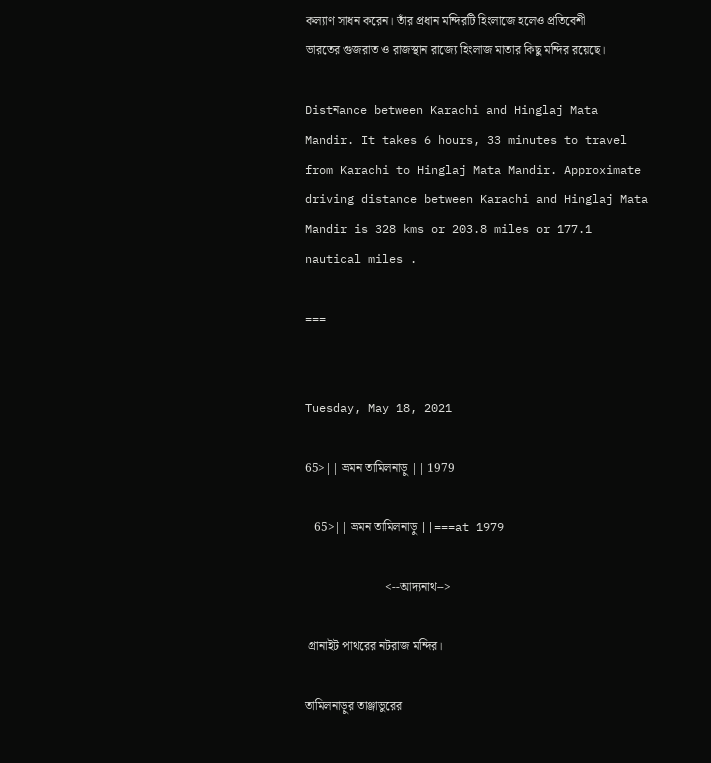কল্যাণ সাধন করেন। তাঁর প্রধান মন্দিরটি হিংলাজে হলেও প্রতিবেশী ভারতের গুজরাত ও রাজস্থান রাজ্যে হিংলাজ মাতার কিছু মন্দির রয়েছে।

Distনance between Karachi and Hinglaj Mata Mandir. It takes 6 hours, 33 minutes to travel from Karachi to Hinglaj Mata Mandir. Approximate driving distance between Karachi and Hinglaj Mata Mandir is 328 kms or 203.8 miles or 177.1 nautical miles .

===


Tuesday, May 18, 2021

65>|| ভ্রমন তামিলনাড়ু || 1979

   65>|| ভ্রমন তামিলনাড়ু ||===at 1979

                          <--আদ্যনাথ-->

 গ্রানাইট পাথরের নটরাজ মন্দির।

তামিলনাড়ুর তাঞ্জাভুরের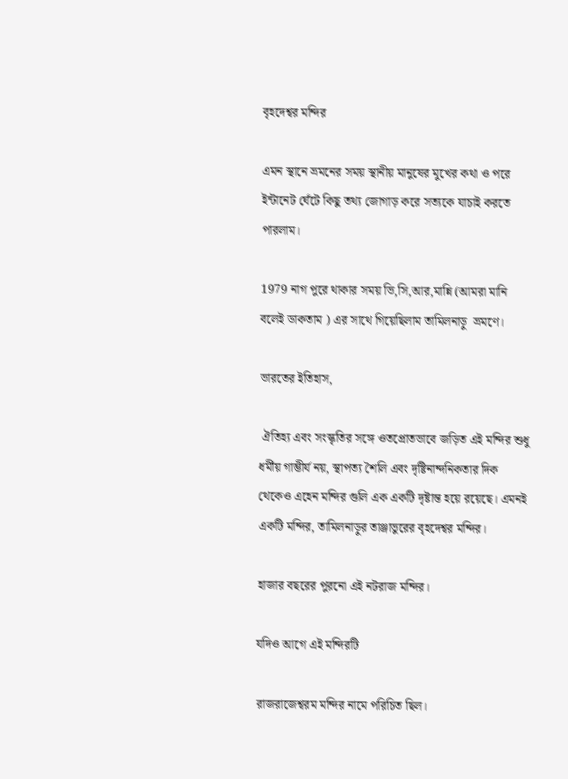বৃহদেশ্বর মন্দির

এমন স্থানে ভ্রমনের সময় স্থানীয় মানুষের মুখের কথা ও পরে ইন্টানেট ঘেঁটে কিছু তথ্য জোগাড় করে সত্যকে যাচাই করতে পারলাম।

1979 নাগ পুরে থাকার সময় ভি,সি,আর,মান্নি (আমরা মানি বলেই ডাকতাম ) এর সাথে গিয়েছিলাম তামিলনাড়ু  ভ্রমণে।

ভারতের ইতিহাস,

 ঐতিহ্য এবং সংস্কৃতির সঙ্গে ওতপ্রোতভাবে জড়িত এই মন্দির শুধু ধর্মীয় গাম্ভীর্য নয়, স্থাপত্য শৈলি এবং দৃষ্টিনান্দনিকতার দিক থেকেও এহেন মন্দির গুলি এক একটি দৃষ্টান্ত হয়ে রয়েছে। এমনই একটি মন্দির, তামিলনাড়ুর তাঞ্জাভুরের বৃহদেশ্বর মন্দির।

হাজার বছরের পুরনো এই নটরাজ মন্দির।

যদিও আগে এই মন্দিরটি

রাজরাজেশ্বরম মন্দির নামে পরিচিত ছিল।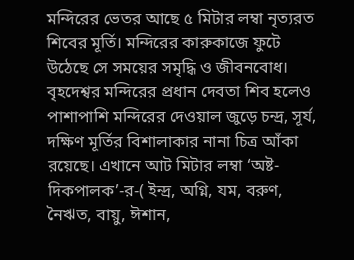মন্দিরের ভেতর আছে ৫ মিটার লম্বা নৃত্যরত শিবের মূর্তি। মন্দিরের কারুকাজে ফুটে উঠেছে সে সময়ের সমৃদ্ধি ও জীবনবোধ। বৃহদেশ্বর মন্দিরের প্রধান দেবতা শিব হলেও পাশাপাশি মন্দিরের দেওয়াল জুড়ে চন্দ্র, সূর্য, দক্ষিণ মূর্তির বিশালাকার নানা চিত্র আঁকা রয়েছে। এখানে আট মিটার লম্বা ‘অষ্ট-দিকপালক’-র-( ইন্দ্র, অগ্নি, যম, বরুণ, নৈঋত, বায়ু, ঈশান,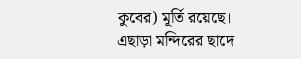কুবের) মূর্তি রয়েছে। এছাড়া মন্দিরের ছাদে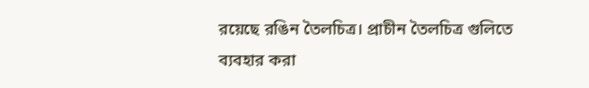রয়েছে রঙিন তৈলচিত্র। প্রাচীন তৈলচিত্র গুলিতে ব্যবহার করা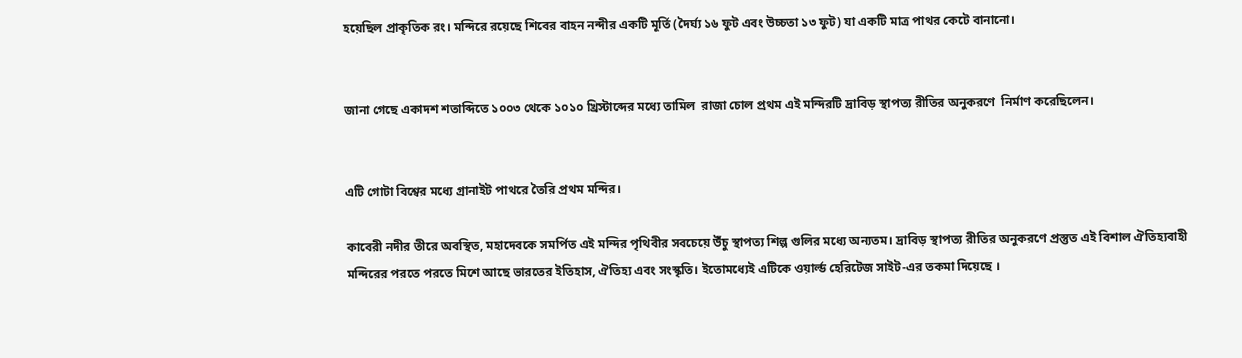হয়েছিল প্রাকৃতিক রং। মন্দিরে রয়েছে শিবের বাহন নন্দীর একটি মূর্তি (দৈর্ঘ্য ১৬ ফুট এবং উচ্চতা ১৩ ফুট) যা একটি মাত্র পাথর কেটে বানানো।


জানা গেছে একাদশ শতাব্দিতে ১০০৩ থেকে ১০১০ খ্রিস্টাব্দের মধ্যে তামিল  রাজা চোল প্রথম এই মন্দিরটি দ্রাবিড় স্থাপত্য রীতির অনুকরণে  নির্মাণ করেছিলেন।


এটি গোটা বিশ্বের মধ্যে গ্রানাইট পাথরে তৈরি প্রথম মন্দির।

কাবেরী নদীর তীরে অবস্থিত, মহাদেবকে সমর্পিত এই মন্দির পৃথিবীর সবচেয়ে উঁচু স্থাপত্য শিল্প গুলির মধ্যে অন্যতম। দ্রাবিড় স্থাপত্য রীতির অনুকরণে প্রস্তুত এই বিশাল ঐতিহ্যবাহী মন্দিরের পরতে পরতে মিশে আছে ভারতের ইতিহাস, ঐতিহ্য এবং সংস্কৃতি। ইতোমধ্যেই এটিকে ওয়ার্ল্ড হেরিটেজ সাইট-এর তকমা দিয়েছে ।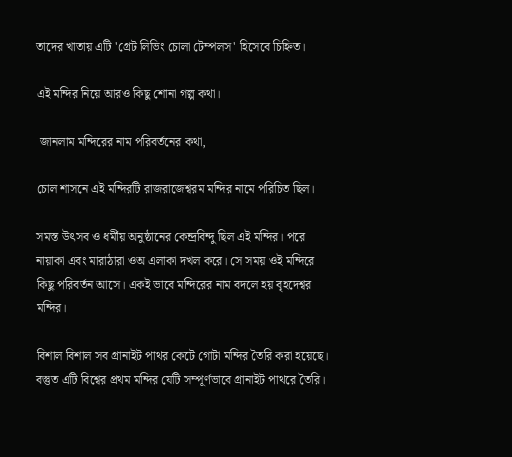তাদের খাতায় এটি 'গ্রেট লিভিং চোলা টেম্পলস' হিসেবে চিহ্নিত।

এই মন্দির নিয়ে আরও কিছু শোনা গল্প কথা।

 জানলাম মন্দিরের নাম পরিবর্তনের কথা,

চোল শাসনে এই মন্দিরটি রাজরাজেশ্বরম মন্দির নামে পরিচিত ছিল।

সমস্ত উৎসব ও ধর্মীয় অনুষ্ঠানের কেন্দ্রবিন্দু ছিল এই মন্দির। পরে নায়াকা এবং মারাঠারা ওঅ এলাকা দখল করে। সে সময় ওই মন্দিরে কিছু পরিবর্তন আসে। একই ভাবে মন্দিরের নাম বদলে হয় বৃহদেশ্বর মন্দির।

বিশাল বিশাল সব গ্রানাইট পাথর কেটে গোটা মন্দির তৈরি করা হয়েছে। বস্তুত এটি বিশ্বের প্রথম মন্দির যেটি সম্পূর্ণভাবে গ্রানাইট পাথরে তৈরি।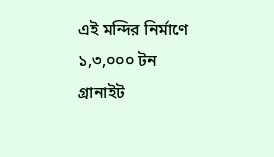এই মন্দির নির্মাণে ১,৩,০০০ টন গ্রানাইট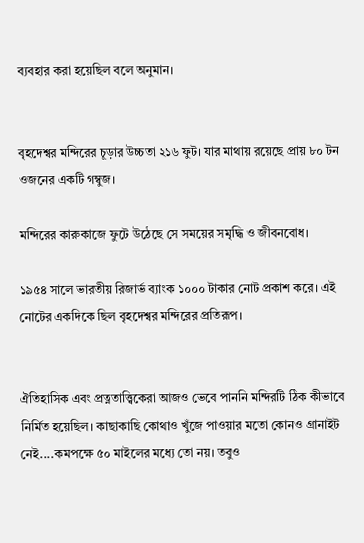ব্যবহার করা হয়েছিল বলে অনুমান।


বৃহদেশ্বর মন্দিরের চূড়ার উচ্চতা ২১৬ ফুট। যার মাথায় রয়েছে প্রায় ৮০ টন ওজনের একটি গম্বুজ।

মন্দিরের কারুকাজে ফুটে উঠেছে সে সময়ের সমৃদ্ধি ও জীবনবোধ।

১৯৫৪ সালে ভারতীয় রিজার্ভ ব্যাংক ১০০০ টাকার নোট প্রকাশ করে। এই নোটের একদিকে ছিল বৃহদেশ্বর মন্দিরের প্রতিরূপ।


ঐতিহাসিক এবং প্রত্নতাত্ত্বিকেরা আজও ভেবে পাননি মন্দিরটি ঠিক কীভাবে নির্মিত হয়েছিল। কাছাকাছি কোথাও খুঁজে পাওয়ার মতো কোনও গ্রানাইট নেই....কমপক্ষে ৫০ মাইলের মধ্যে তো নয়। তবুও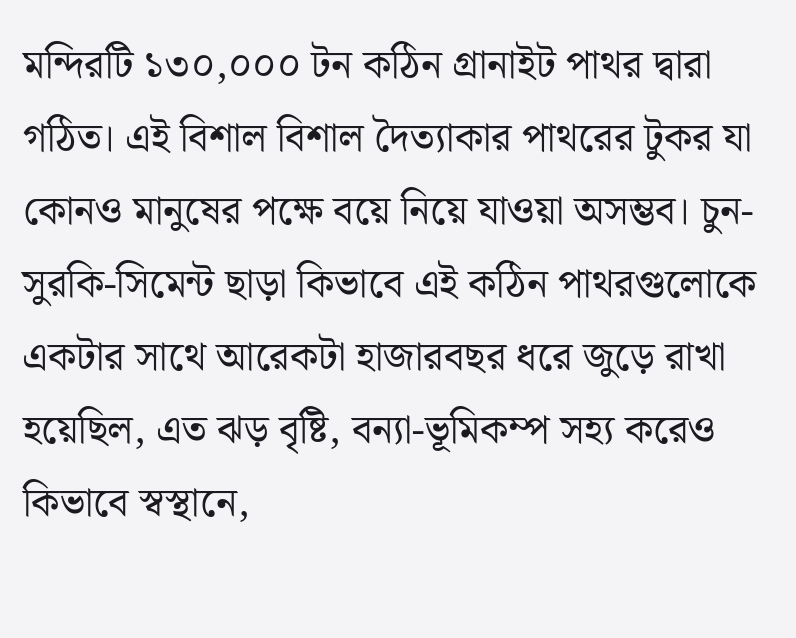মন্দিরটি ১৩০,০০০ টন কঠিন গ্রানাইট পাথর দ্বারা গঠিত। এই বিশাল বিশাল দৈত্যাকার পাথরের টুকর যা কোনও মানুষের পক্ষে বয়ে নিয়ে যাওয়া অসম্ভব। চুন-সুরকি-সিমেন্ট ছাড়া কিভাবে এই কঠিন পাথরগুলোকে একটার সাথে আরেকটা হাজারবছর ধরে জুড়ে রাখা হয়েছিল, এত ঝড় বৃষ্টি, বন্যা-ভূমিকম্প সহ্য করেও কিভাবে স্বস্থানে,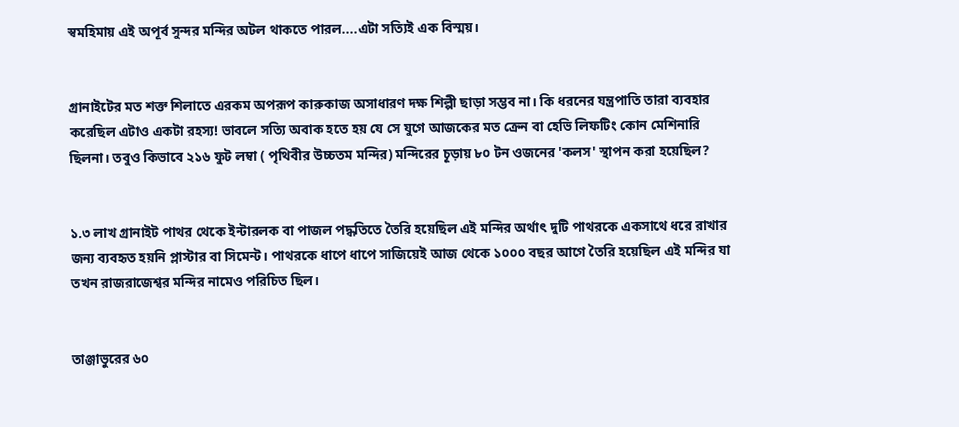স্বমহিমায় এই অপূর্ব সুন্দর মন্দির অটল থাকতে পারল....এটা সত্যিই এক বিস্ময়।


গ্রানাইটের মত শক্ত শিলাতে এরকম অপরূপ কারুকাজ অসাধারণ দক্ষ শিল্পী ছাড়া সম্ভব না। কি ধরনের যন্ত্রপাতি তারা ব্যবহার করেছিল এটাও একটা রহস্য! ভাবলে সত্যি অবাক হতে হয় যে সে যুগে আজকের মত ক্রেন বা হেভি লিফটিং কোন মেশিনারি ছিলনা। তবুও কিভাবে ২১৬ ফুট লম্বা ( পৃথিবীর উচ্চতম মন্দির) মন্দিরের চূড়ায় ৮০ টন ওজনের 'কলস' স্থাপন করা হয়েছিল?


১.৩ লাখ গ্রানাইট পাথর থেকে ইন্টারলক বা পাজল পদ্ধতিতে তৈরি হয়েছিল এই মন্দির অর্থাৎ দুটি পাথরকে একসাথে ধরে রাখার জন্য ব্যবহৃত হয়নি প্লাস্টার বা সিমেন্ট। পাথরকে ধাপে ধাপে সাজিয়েই আজ থেকে ১০০০ বছর আগে তৈরি হয়েছিল এই মন্দির যা তখন রাজরাজেশ্বর মন্দির নামেও পরিচিত ছিল।


তাঞ্জাভুরের ৬০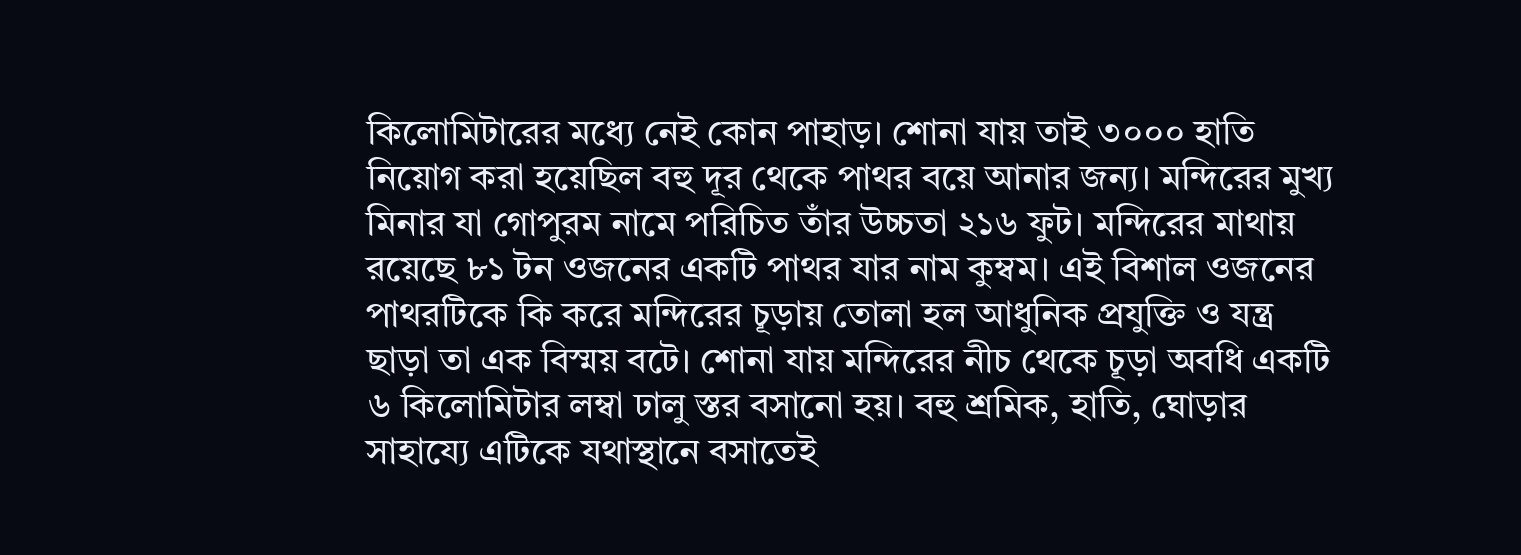কিলোমিটারের মধ্যে নেই কোন পাহাড়। শোনা যায় তাই ৩০০০ হাতি নিয়োগ করা হয়েছিল বহু দূর থেকে পাথর বয়ে আনার জন্য। মন্দিরের মুখ্য মিনার যা গোপুরম নামে পরিচিত তাঁর উচ্চতা ২১৬ ফুট। মন্দিরের মাথায় রয়েছে ৮১ টন ওজনের একটি পাথর যার নাম কুম্বম। এই বিশাল ওজনের পাথরটিকে কি করে মন্দিরের চূড়ায় তোলা হল আধুনিক প্রযুক্তি ও যন্ত্র ছাড়া তা এক বিস্ময় বটে। শোনা যায় মন্দিরের নীচ থেকে চূড়া অবধি একটি ৬ কিলোমিটার লম্বা ঢালু স্তর বসানো হয়। বহু শ্রমিক, হাতি, ঘোড়ার সাহায্যে এটিকে যথাস্থানে বসাতেই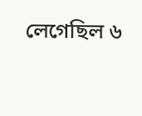লেগেছিল ৬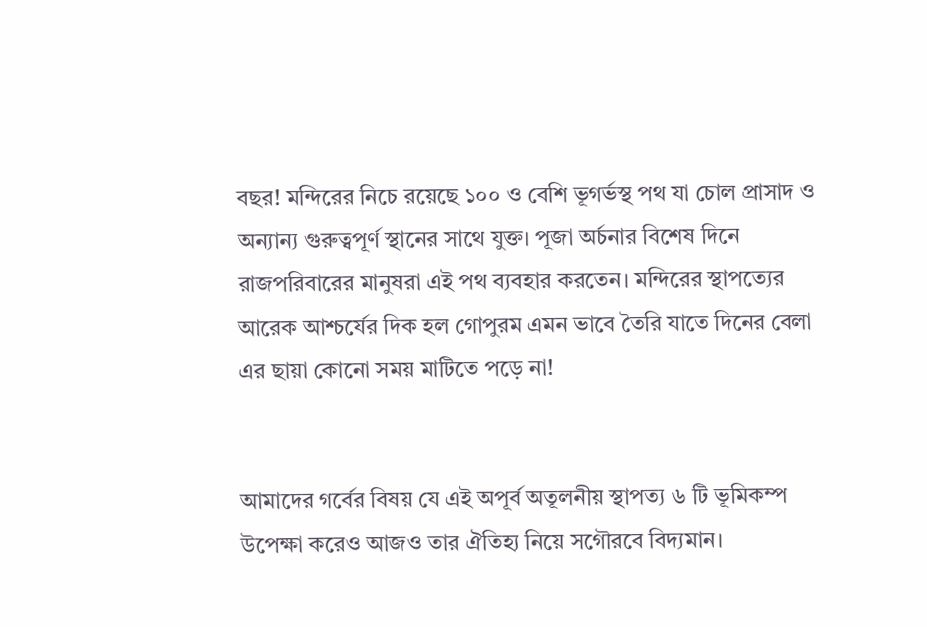বছর! মন্দিরের নিচে রয়েছে ১০০ ও বেশি ভূগর্ভস্থ পথ যা চোল প্রাসাদ ও অন্যান্য গুরুত্বপূর্ণ স্থানের সাথে যুক্ত। পূজা অর্চনার বিশেষ দিনে রাজপরিবারের মানুষরা এই পথ ব্যবহার করতেন। মন্দিরের স্থাপত্যের আরেক আশ্চর্যের দিক হল গোপুরম এমন ভাবে তৈরি যাতে দিনের বেলা এর ছায়া কোনো সময় মাটিতে পড়ে না!


আমাদের গর্বের বিষয় যে এই অপূর্ব অতূলনীয় স্থাপত্য ৬ টি ভূমিকম্প উপেক্ষা করেও আজও তার ঐতিহ্য নিয়ে সগৌরবে বিদ্যমান।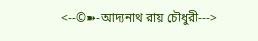<--©➽-আদ্যনাথ রায় চৌধুরী--->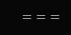===